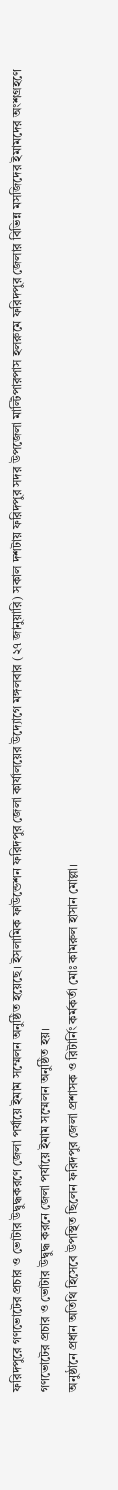ফরিদপুরে গণভোটের প্রচার ও ভোটার উদ্বুদ্ধকরণে জেলা পর্যায়ে ইমাম সম্মেলন অনুষ্ঠিত হয়েছে। ইসলামিক ফাউন্ডেশন ফরিদপুর জেলা কার্যালয়ের উদ্যোগে মঙ্গলবার (২৭ জানুয়ারি) সকাল দশটায় ফরিদপুর সদর উপজেলা মাল্টিপারপাস হলরুমে ফরিদপুর জেলার বিভিন্ন মসজিদের ইমামদের অংশগ্রহণে গণভোটের প্রচার ও ভোটার উদ্বুদ্ধ করনে জেলা পর্যায়ে ইমাম সম্মেলন অনুষ্ঠিত হয়।
অনুষ্ঠানে প্রধান অতিথি হিসেবে উপস্থিত ছিলেন ফরিদপুর জেলা প্রশাসক ও রিটার্নিং কর্মকর্তা মোঃ কামরুল হাসান মোল্লা।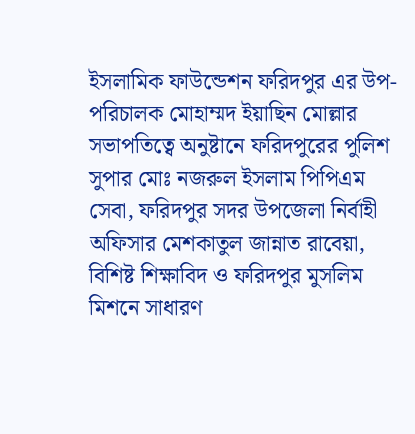ইসলামিক ফাউন্ডেশন ফরিদপুর এর উপ-পরিচালক মোহাম্মদ ইয়াছিন মোল্লার সভাপতিত্বে অনুষ্টানে ফরিদপুরের পুলিশ সুপার মোঃ নজরুল ইসলাম পিপিএম সেবা, ফরিদপুর সদর উপজেলা নির্বাহী অফিসার মেশকাতুল জান্নাত রাবেয়া, বিশিষ্ট শিক্ষাবিদ ও ফরিদপুর মুসলিম মিশনে সাধারণ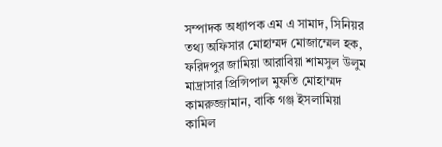সম্পাদক অধ্যাপক এম এ সামাদ, সিনিয়র তথ্য অফিসার মোহাম্মদ মোজাম্মেল হক, ফরিদপুর জামিয়া আরাবিয়া শামসুল উলুম মাদ্রাসার প্রিন্সিপাল মুফতি মোহাম্মদ কামরুজ্জামান, বাকি গঞ্জ ইসলামিয়া কামিল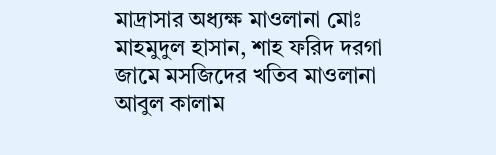মাদ্রাসার অধ্যক্ষ মাওলানা মোঃ মাহমুদুল হাসান, শাহ ফরিদ দরগা জামে মসজিদের খতিব মাওলানা আবুল কালাম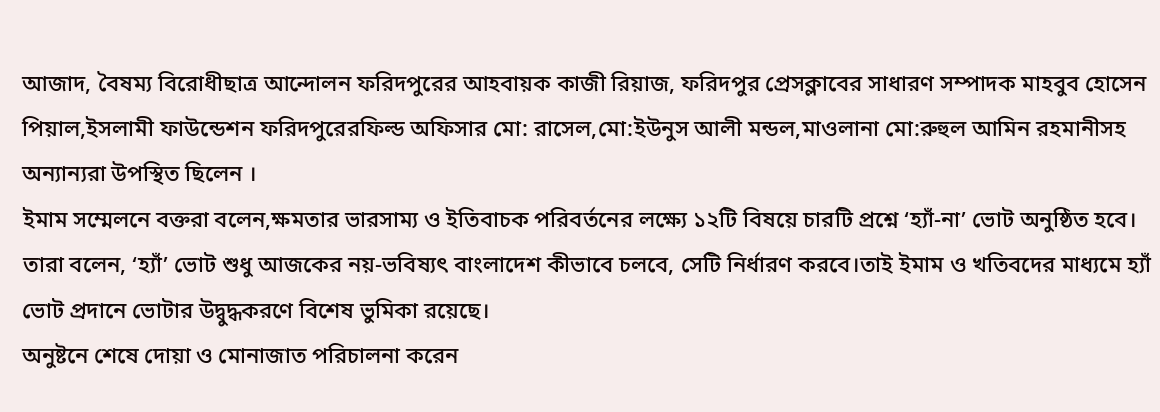আজাদ, বৈষম্য বিরোধীছাত্র আন্দোলন ফরিদপুরের আহবায়ক কাজী রিয়াজ, ফরিদপুর প্রেসক্লাবের সাধারণ সম্পাদক মাহবুব হোসেন পিয়াল,ইসলামী ফাউন্ডেশন ফরিদপুরেরফিল্ড অফিসার মো: রাসেল,মো:ইউনুস আলী মন্ডল,মাওলানা মো:রুহুল আমিন রহমানীসহ অন্যান্যরা উপস্থিত ছিলেন ।
ইমাম সম্মেলনে বক্তরা বলেন,ক্ষমতার ভারসাম্য ও ইতিবাচক পরিবর্তনের লক্ষ্যে ১২টি বিষয়ে চারটি প্রশ্নে ‘হ্যাঁ-না’ ভোট অনুষ্ঠিত হবে। তারা বলেন, ‘হ্যাঁ’ ভোট শুধু আজকের নয়-ভবিষ্যৎ বাংলাদেশ কীভাবে চলবে, সেটি নির্ধারণ করবে।তাই ইমাম ও খতিবদের মাধ্যমে হ্যাঁ ভোট প্রদানে ভোটার উদ্বুদ্ধকরণে বিশেষ ভুমিকা রয়েছে।
অনুষ্টনে শেষে দোয়া ও মোনাজাত পরিচালনা করেন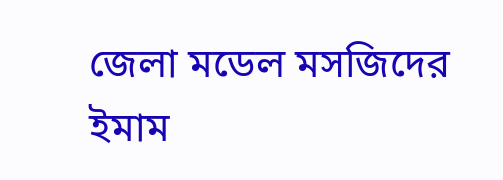জেলা মডেল মসজিদের ইমাম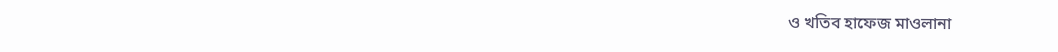ও খতিব হাফেজ মাওলানা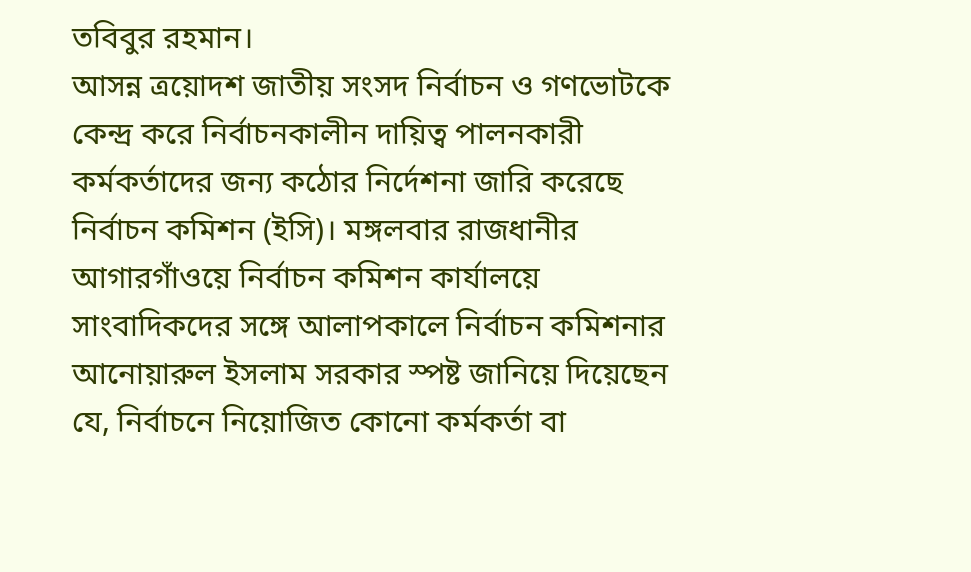তবিবুর রহমান।
আসন্ন ত্রয়োদশ জাতীয় সংসদ নির্বাচন ও গণভোটকে কেন্দ্র করে নির্বাচনকালীন দায়িত্ব পালনকারী কর্মকর্তাদের জন্য কঠোর নির্দেশনা জারি করেছে নির্বাচন কমিশন (ইসি)। মঙ্গলবার রাজধানীর আগারগাঁওয়ে নির্বাচন কমিশন কার্যালয়ে সাংবাদিকদের সঙ্গে আলাপকালে নির্বাচন কমিশনার আনোয়ারুল ইসলাম সরকার স্পষ্ট জানিয়ে দিয়েছেন যে, নির্বাচনে নিয়োজিত কোনো কর্মকর্তা বা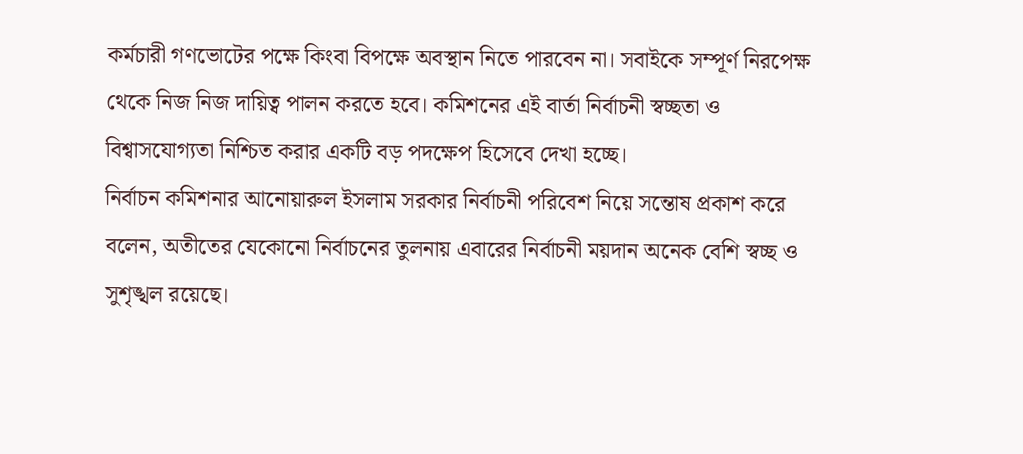কর্মচারী গণভোটের পক্ষে কিংবা বিপক্ষে অবস্থান নিতে পারবেন না। সবাইকে সম্পূর্ণ নিরপেক্ষ থেকে নিজ নিজ দায়িত্ব পালন করতে হবে। কমিশনের এই বার্তা নির্বাচনী স্বচ্ছতা ও বিশ্বাসযোগ্যতা নিশ্চিত করার একটি বড় পদক্ষেপ হিসেবে দেখা হচ্ছে।
নির্বাচন কমিশনার আনোয়ারুল ইসলাম সরকার নির্বাচনী পরিবেশ নিয়ে সন্তোষ প্রকাশ করে বলেন, অতীতের যেকোনো নির্বাচনের তুলনায় এবারের নির্বাচনী ময়দান অনেক বেশি স্বচ্ছ ও সুশৃঙ্খল রয়েছে।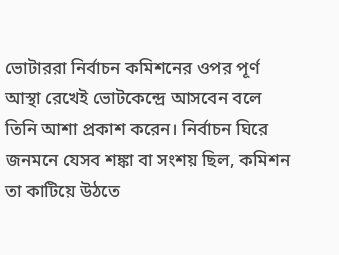ভোটাররা নির্বাচন কমিশনের ওপর পূর্ণ আস্থা রেখেই ভোটকেন্দ্রে আসবেন বলে তিনি আশা প্রকাশ করেন। নির্বাচন ঘিরে জনমনে যেসব শঙ্কা বা সংশয় ছিল, কমিশন তা কাটিয়ে উঠতে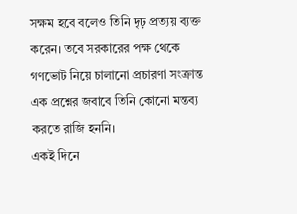সক্ষম হবে বলেও তিনি দৃঢ় প্রত্যয় ব্যক্ত করেন। তবে সরকারের পক্ষ থেকে গণভোট নিয়ে চালানো প্রচারণা সংক্রান্ত এক প্রশ্নের জবাবে তিনি কোনো মন্তব্য করতে রাজি হননি।
একই দিনে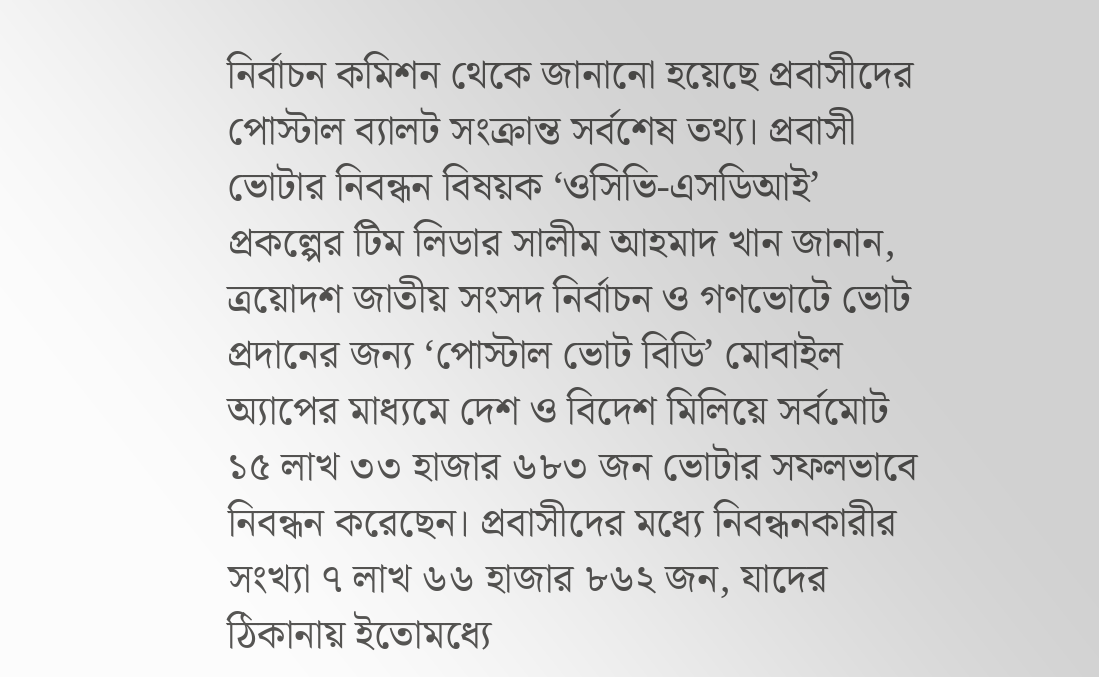নির্বাচন কমিশন থেকে জানানো হয়েছে প্রবাসীদের পোস্টাল ব্যালট সংক্রান্ত সর্বশেষ তথ্য। প্রবাসী ভোটার নিবন্ধন বিষয়ক ‘ওসিভি-এসডিআই’ প্রকল্পের টিম লিডার সালীম আহমাদ খান জানান, ত্রয়োদশ জাতীয় সংসদ নির্বাচন ও গণভোটে ভোট প্রদানের জন্য ‘পোস্টাল ভোট বিডি’ মোবাইল অ্যাপের মাধ্যমে দেশ ও বিদেশ মিলিয়ে সর্বমোট ১৫ লাখ ৩৩ হাজার ৬৮৩ জন ভোটার সফলভাবে নিবন্ধন করেছেন। প্রবাসীদের মধ্যে নিবন্ধনকারীর সংখ্যা ৭ লাখ ৬৬ হাজার ৮৬২ জন, যাদের ঠিকানায় ইতোমধ্যে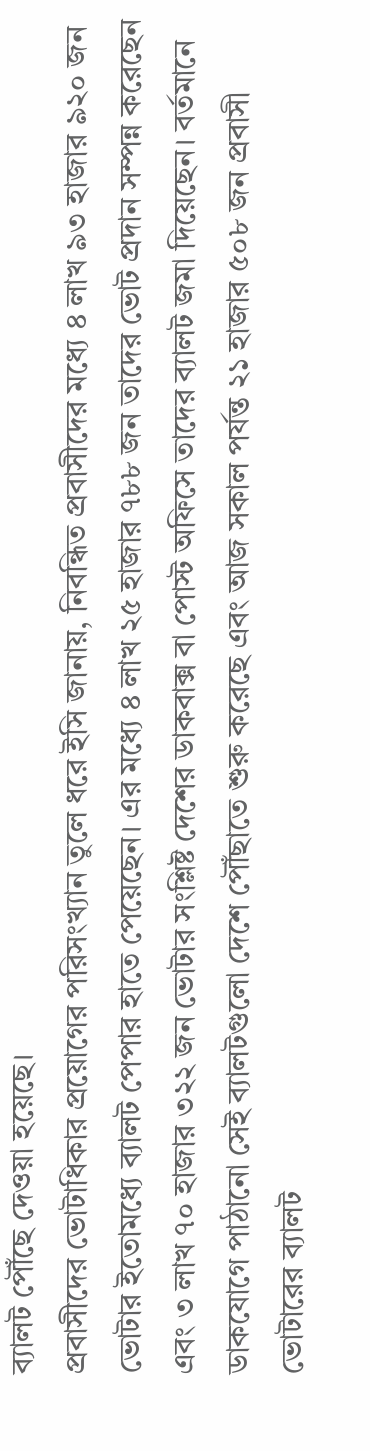ব্যালট পৌঁছে দেওয়া হয়েছে।
প্রবাসীদের ভোটাধিকার প্রয়োগের পরিসংখ্যান তুলে ধরে ইসি জানায়, নিবন্ধিত প্রবাসীদের মধ্যে ৪ লাখ ৯৩ হাজার ৯২০ জন ভোটার ইতোমধ্যে ব্যালট পেপার হাতে পেয়েছেন। এর মধ্যে ৪ লাখ ২৫ হাজার ৭৮৮ জন তাদের ভোট প্রদান সম্পন্ন করেছেন এবং ৩ লাখ ৭০ হাজার ৩২২ জন ভোটার সংশ্লিষ্ট দেশের ডাকবাক্স বা পোস্ট অফিসে তাদের ব্যালট জমা দিয়েছেন। বর্তমানে ডাকযোগে পাঠানো সেই ব্যালটগুলো দেশে পৌঁছাতে শুরু করেছে এবং আজ সকাল পর্যন্ত ২১ হাজার ৫০৮ জন প্রবাসী ভোটারের ব্যালট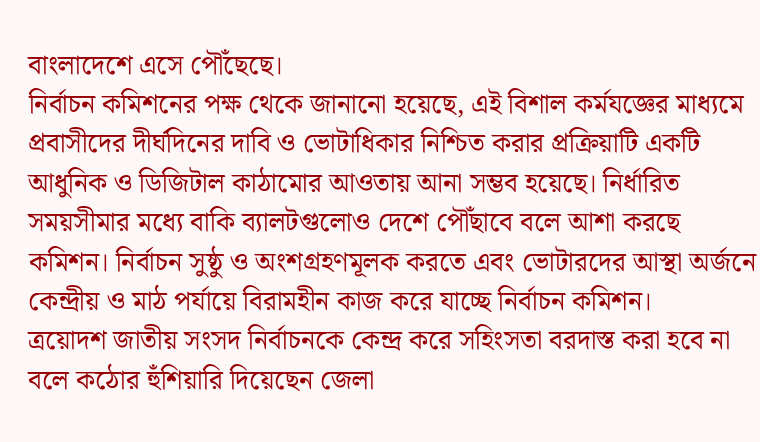বাংলাদেশে এসে পৌঁছেছে।
নির্বাচন কমিশনের পক্ষ থেকে জানানো হয়েছে, এই বিশাল কর্মযজ্ঞের মাধ্যমে প্রবাসীদের দীর্ঘদিনের দাবি ও ভোটাধিকার নিশ্চিত করার প্রক্রিয়াটি একটি আধুনিক ও ডিজিটাল কাঠামোর আওতায় আনা সম্ভব হয়েছে। নির্ধারিত সময়সীমার মধ্যে বাকি ব্যালটগুলোও দেশে পৌঁছাবে বলে আশা করছে কমিশন। নির্বাচন সুষ্ঠু ও অংশগ্রহণমূলক করতে এবং ভোটারদের আস্থা অর্জনে কেন্দ্রীয় ও মাঠ পর্যায়ে বিরামহীন কাজ করে যাচ্ছে নির্বাচন কমিশন।
ত্রয়োদশ জাতীয় সংসদ নির্বাচনকে কেন্দ্র করে সহিংসতা বরদাস্ত করা হবে না বলে কঠোর হুঁশিয়ারি দিয়েছেন জেলা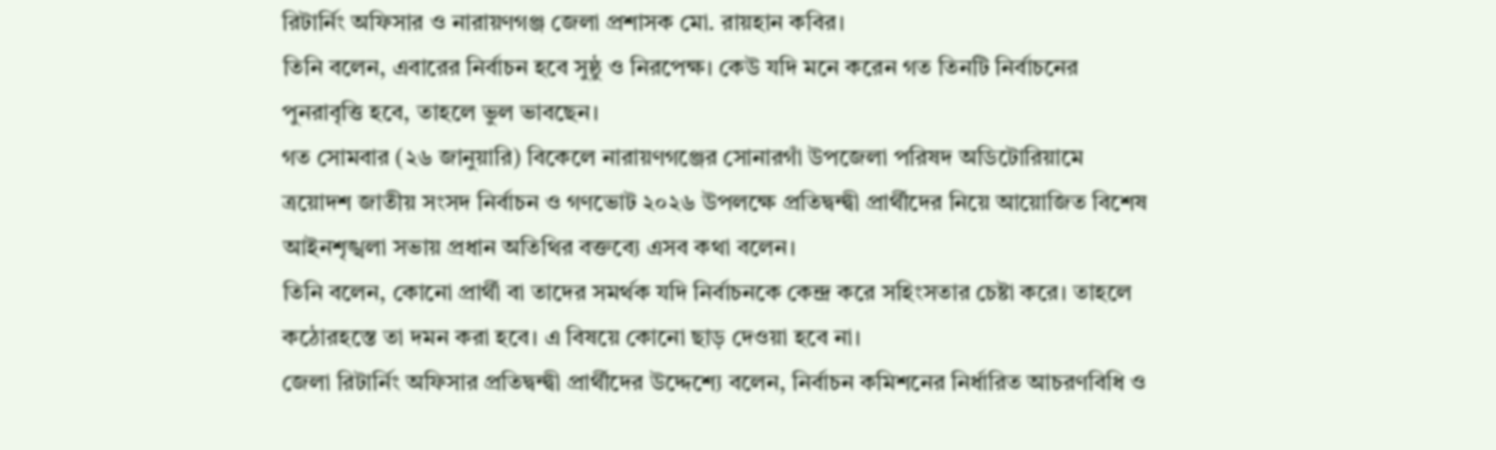রিটার্নিং অফিসার ও নারায়ণগঞ্জ জেলা প্রশাসক মো. রায়হান কবির।
তিনি বলেন, এবারের নির্বাচন হবে সুষ্ঠু ও নিরপেক্ষ। কেউ যদি মনে করেন গত তিনটি নির্বাচনের পুনরাবৃত্তি হবে, তাহলে ভুল ভাবছেন।
গত সোমবার (২৬ জানুয়ারি) বিকেলে নারায়ণগঞ্জের সোনারগাঁ উপজেলা পরিষদ অডিটোরিয়ামে ত্রয়োদশ জাতীয় সংসদ নির্বাচন ও গণভোট ২০২৬ উপলক্ষে প্রতিদ্বন্দ্বী প্রার্থীদের নিয়ে আয়োজিত বিশেষ আইনশৃঙ্খলা সভায় প্রধান অতিথির বক্তব্যে এসব কথা বলেন।
তিনি বলেন, কোনো প্রার্থী বা তাদের সমর্থক যদি নির্বাচনকে কেন্দ্র করে সহিংসতার চেষ্টা করে। তাহলে কঠোরহস্তে তা দমন করা হবে। এ বিষয়ে কোনো ছাড় দেওয়া হবে না।
জেলা রিটার্নিং অফিসার প্রতিদ্বন্দ্বী প্রার্থীদের উদ্দেশ্যে বলেন, নির্বাচন কমিশনের নির্ধারিত আচরণবিধি ও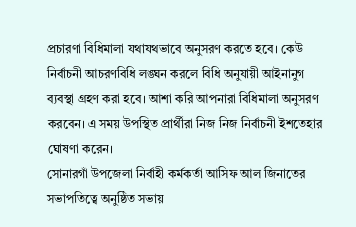প্রচারণা বিধিমালা যথাযথভাবে অনুসরণ করতে হবে। কেউ নির্বাচনী আচরণবিধি লঙ্ঘন করলে বিধি অনুযায়ী আইনানুগ ব্যবস্থা গ্রহণ করা হবে। আশা করি আপনারা বিধিমালা অনুসরণ করবেন। এ সময় উপস্থিত প্রার্থীরা নিজ নিজ নির্বাচনী ইশতেহার ঘোষণা করেন।
সোনারগাঁ উপজেলা নির্বাহী কর্মকর্তা আসিফ আল জিনাতের সভাপতিত্বে অনুষ্ঠিত সভায়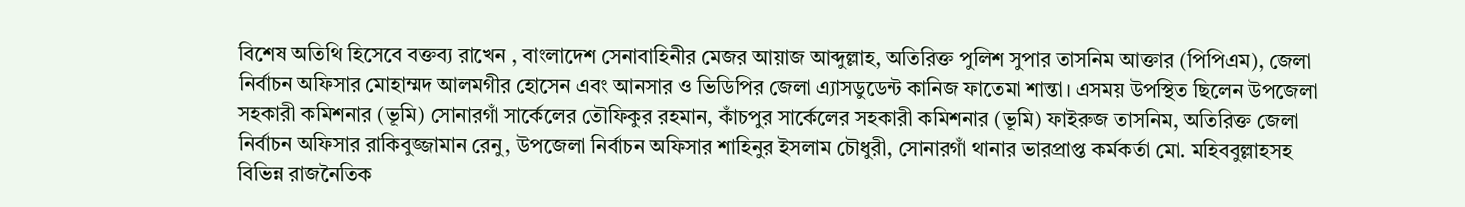বিশেষ অতিথি হিসেবে বক্তব্য রাখেন , বাংলাদেশ সেনাবাহিনীর মেজর আয়াজ আব্দুল্লাহ, অতিরিক্ত পুলিশ সুপার তাসনিম আক্তার (পিপিএম), জেলা নির্বাচন অফিসার মোহাম্মদ আলমগীর হোসেন এবং আনসার ও ভিডিপির জেলা এ্যাসডুডেন্ট কানিজ ফাতেমা শান্তা। এসময় উপস্থিত ছিলেন উপজেলা সহকারী কমিশনার (ভূমি) সোনারগাঁ সার্কেলের তৌফিকুর রহমান, কাঁচপুর সার্কেলের সহকারী কমিশনার (ভূমি) ফাইরুজ তাসনিম, অতিরিক্ত জেলা নির্বাচন অফিসার রাকিবুজ্জামান রেনু, উপজেলা নির্বাচন অফিসার শাহিনুর ইসলাম চৌধুরী, সোনারগাঁ থানার ভারপ্রাপ্ত কর্মকর্তা মো. মহিববুল্লাহসহ বিভিন্ন রাজনৈতিক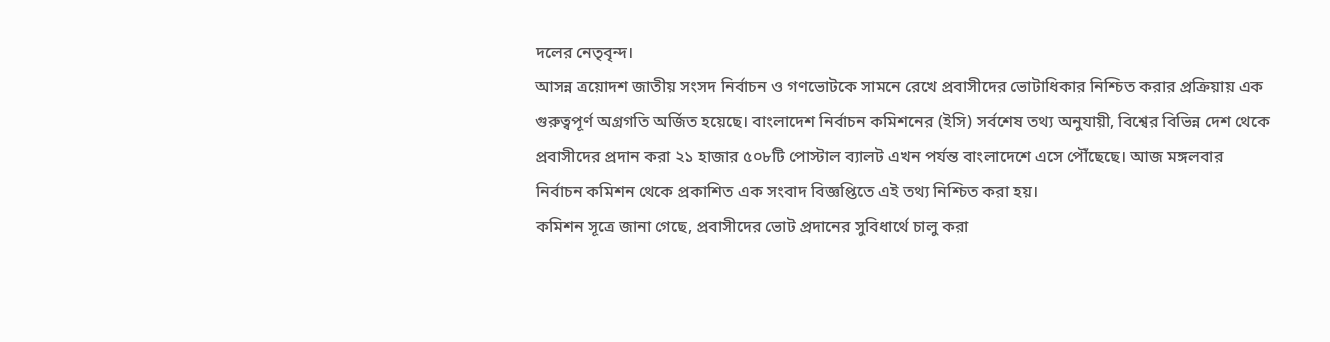দলের নেতৃবৃন্দ।
আসন্ন ত্রয়োদশ জাতীয় সংসদ নির্বাচন ও গণভোটকে সামনে রেখে প্রবাসীদের ভোটাধিকার নিশ্চিত করার প্রক্রিয়ায় এক গুরুত্বপূর্ণ অগ্রগতি অর্জিত হয়েছে। বাংলাদেশ নির্বাচন কমিশনের (ইসি) সর্বশেষ তথ্য অনুযায়ী, বিশ্বের বিভিন্ন দেশ থেকে প্রবাসীদের প্রদান করা ২১ হাজার ৫০৮টি পোস্টাল ব্যালট এখন পর্যন্ত বাংলাদেশে এসে পৌঁছেছে। আজ মঙ্গলবার নির্বাচন কমিশন থেকে প্রকাশিত এক সংবাদ বিজ্ঞপ্তিতে এই তথ্য নিশ্চিত করা হয়।
কমিশন সূত্রে জানা গেছে, প্রবাসীদের ভোট প্রদানের সুবিধার্থে চালু করা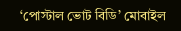‘পোস্টাল ভোট বিডি’ মোবাইল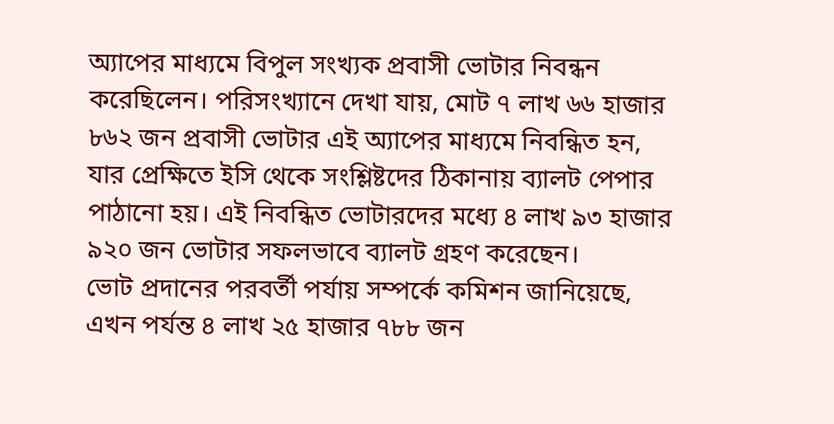অ্যাপের মাধ্যমে বিপুল সংখ্যক প্রবাসী ভোটার নিবন্ধন করেছিলেন। পরিসংখ্যানে দেখা যায়, মোট ৭ লাখ ৬৬ হাজার ৮৬২ জন প্রবাসী ভোটার এই অ্যাপের মাধ্যমে নিবন্ধিত হন, যার প্রেক্ষিতে ইসি থেকে সংশ্লিষ্টদের ঠিকানায় ব্যালট পেপার পাঠানো হয়। এই নিবন্ধিত ভোটারদের মধ্যে ৪ লাখ ৯৩ হাজার ৯২০ জন ভোটার সফলভাবে ব্যালট গ্রহণ করেছেন।
ভোট প্রদানের পরবর্তী পর্যায় সম্পর্কে কমিশন জানিয়েছে, এখন পর্যন্ত ৪ লাখ ২৫ হাজার ৭৮৮ জন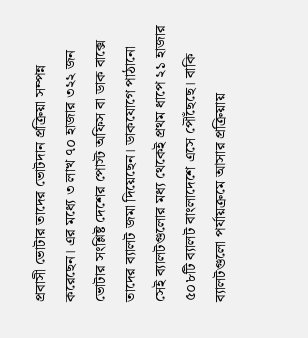প্রবাসী ভোটার তাদের ভোটদান প্রক্রিয়া সম্পন্ন করেছেন। এর মধ্যে ৩ লাখ ৭০ হাজার ৩২২ জন ভোটার সংশ্লিষ্ট দেশের পোস্ট অফিস বা ডাক বাক্সে তাদের ব্যালট জমা দিয়েছেন। ডাকযোগে পাঠানো সেই ব্যালটগুলোর মধ্য থেকেই প্রথম ধাপে ২১ হাজার ৫০৮টি ব্যালট বাংলাদেশে এসে পৌঁছেছে। বাকি ব্যালটগুলো পর্যায়ক্রমে আসার প্রক্রিয়ায়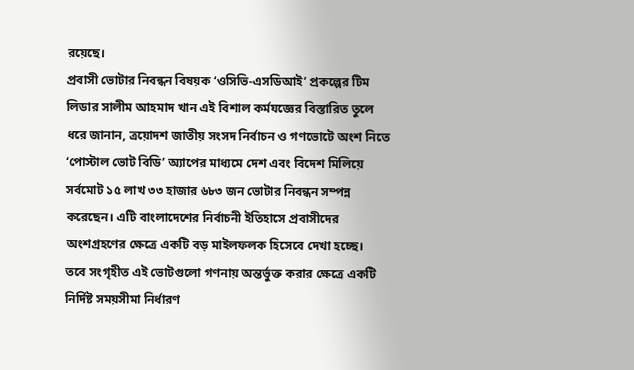রয়েছে।
প্রবাসী ভোটার নিবন্ধন বিষয়ক ‘ওসিভি-এসডিআই’ প্রকল্পের টিম লিডার সালীম আহমাদ খান এই বিশাল কর্মযজ্ঞের বিস্তারিত তুলে ধরে জানান, ত্রয়োদশ জাতীয় সংসদ নির্বাচন ও গণভোটে অংশ নিতে ‘পোস্টাল ভোট বিডি’ অ্যাপের মাধ্যমে দেশ এবং বিদেশ মিলিয়ে সর্বমোট ১৫ লাখ ৩৩ হাজার ৬৮৩ জন ভোটার নিবন্ধন সম্পন্ন করেছেন। এটি বাংলাদেশের নির্বাচনী ইতিহাসে প্রবাসীদের অংশগ্রহণের ক্ষেত্রে একটি বড় মাইলফলক হিসেবে দেখা হচ্ছে।
তবে সংগৃহীত এই ভোটগুলো গণনায় অন্তর্ভুক্ত করার ক্ষেত্রে একটি নির্দিষ্ট সময়সীমা নির্ধারণ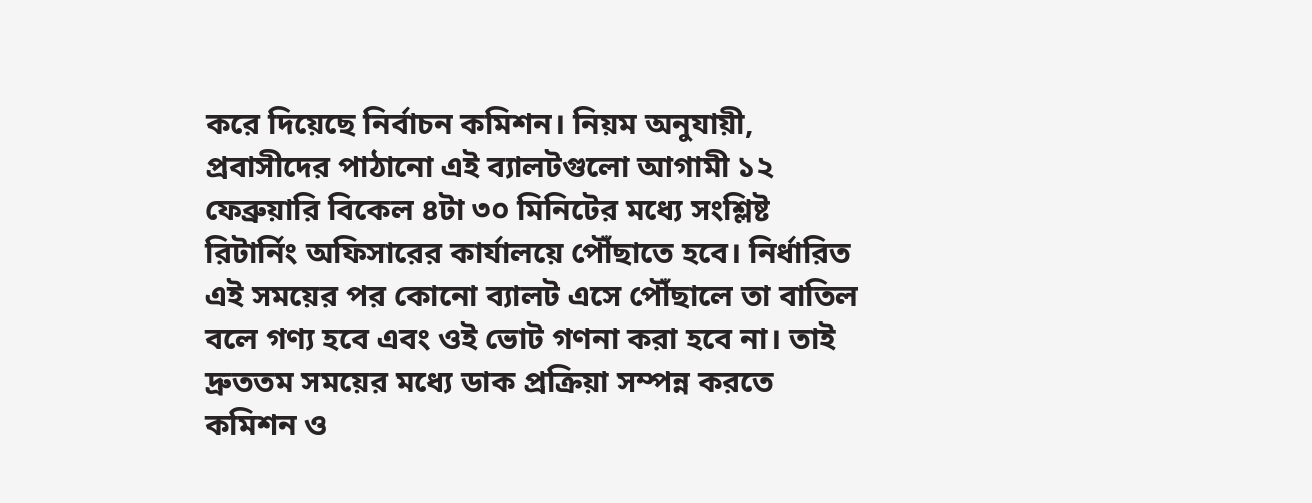করে দিয়েছে নির্বাচন কমিশন। নিয়ম অনুযায়ী, প্রবাসীদের পাঠানো এই ব্যালটগুলো আগামী ১২ ফেব্রুয়ারি বিকেল ৪টা ৩০ মিনিটের মধ্যে সংশ্লিষ্ট রিটার্নিং অফিসারের কার্যালয়ে পৌঁছাতে হবে। নির্ধারিত এই সময়ের পর কোনো ব্যালট এসে পৌঁছালে তা বাতিল বলে গণ্য হবে এবং ওই ভোট গণনা করা হবে না। তাই দ্রুততম সময়ের মধ্যে ডাক প্রক্রিয়া সম্পন্ন করতে কমিশন ও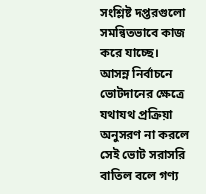সংশ্লিষ্ট দপ্তরগুলো সমন্বিতভাবে কাজ করে যাচ্ছে।
আসন্ন নির্বাচনে ভোটদানের ক্ষেত্রে যথাযথ প্রক্রিয়া অনুসরণ না করলে সেই ভোট সরাসরি বাতিল বলে গণ্য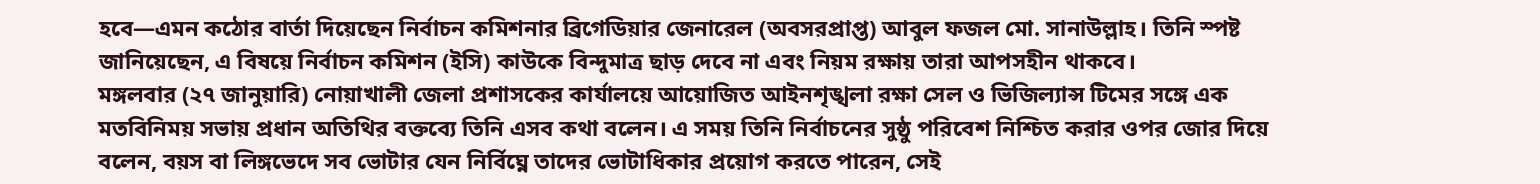হবে—এমন কঠোর বার্তা দিয়েছেন নির্বাচন কমিশনার ব্রিগেডিয়ার জেনারেল (অবসরপ্রাপ্ত) আবুল ফজল মো. সানাউল্লাহ। তিনি স্পষ্ট জানিয়েছেন, এ বিষয়ে নির্বাচন কমিশন (ইসি) কাউকে বিন্দুমাত্র ছাড় দেবে না এবং নিয়ম রক্ষায় তারা আপসহীন থাকবে।
মঙ্গলবার (২৭ জানুয়ারি) নোয়াখালী জেলা প্রশাসকের কার্যালয়ে আয়োজিত আইনশৃঙ্খলা রক্ষা সেল ও ভিজিল্যান্স টিমের সঙ্গে এক মতবিনিময় সভায় প্রধান অতিথির বক্তব্যে তিনি এসব কথা বলেন। এ সময় তিনি নির্বাচনের সুষ্ঠু পরিবেশ নিশ্চিত করার ওপর জোর দিয়ে বলেন, বয়স বা লিঙ্গভেদে সব ভোটার যেন নির্বিঘ্নে তাদের ভোটাধিকার প্রয়োগ করতে পারেন, সেই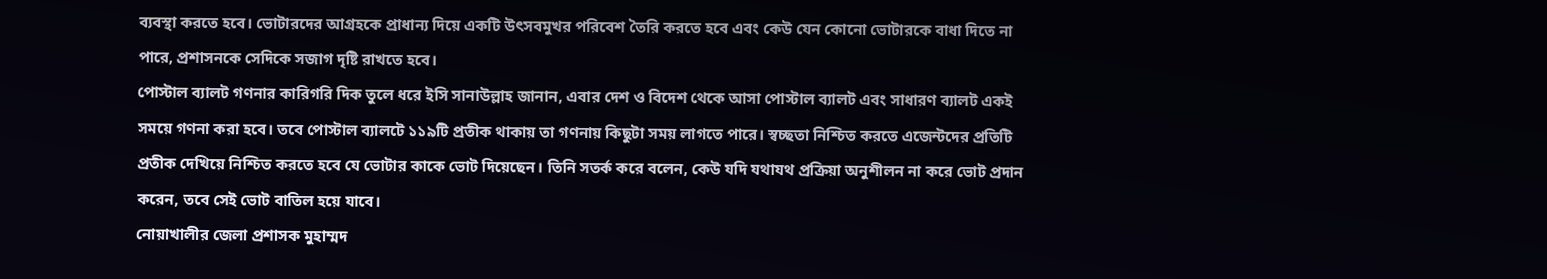ব্যবস্থা করতে হবে। ভোটারদের আগ্রহকে প্রাধান্য দিয়ে একটি উৎসবমুখর পরিবেশ তৈরি করতে হবে এবং কেউ যেন কোনো ভোটারকে বাধা দিতে না পারে, প্রশাসনকে সেদিকে সজাগ দৃষ্টি রাখতে হবে।
পোস্টাল ব্যালট গণনার কারিগরি দিক তুলে ধরে ইসি সানাউল্লাহ জানান, এবার দেশ ও বিদেশ থেকে আসা পোস্টাল ব্যালট এবং সাধারণ ব্যালট একই সময়ে গণনা করা হবে। তবে পোস্টাল ব্যালটে ১১৯টি প্রতীক থাকায় তা গণনায় কিছুটা সময় লাগতে পারে। স্বচ্ছতা নিশ্চিত করতে এজেন্টদের প্রতিটি প্রতীক দেখিয়ে নিশ্চিত করতে হবে যে ভোটার কাকে ভোট দিয়েছেন। তিনি সতর্ক করে বলেন, কেউ যদি যথাযথ প্রক্রিয়া অনুশীলন না করে ভোট প্রদান করেন, তবে সেই ভোট বাতিল হয়ে যাবে।
নোয়াখালীর জেলা প্রশাসক মুহাম্মদ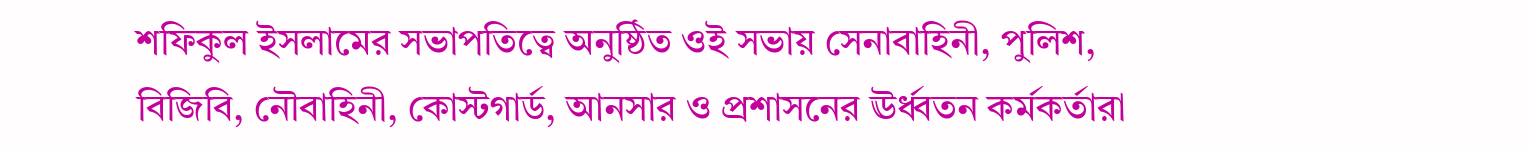শফিকুল ইসলামের সভাপতিত্বে অনুষ্ঠিত ওই সভায় সেনাবাহিনী, পুলিশ, বিজিবি, নৌবাহিনী, কোস্টগার্ড, আনসার ও প্রশাসনের ঊর্ধ্বতন কর্মকর্তারা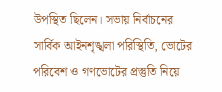উপস্থিত ছিলেন। সভায় নির্বাচনের সার্বিক আইনশৃঙ্খলা পরিস্থিতি, ভোটের পরিবেশ ও গণভোটের প্রস্তুতি নিয়ে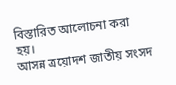বিস্তারিত আলোচনা করা হয়।
আসন্ন ত্রয়োদশ জাতীয় সংসদ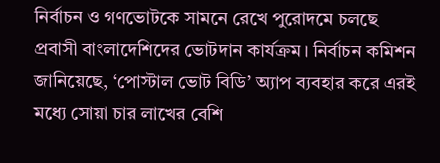নির্বাচন ও গণভোটকে সামনে রেখে পুরোদমে চলছে প্রবাসী বাংলাদেশিদের ভোটদান কার্যক্রম। নির্বাচন কমিশন জানিয়েছে, ‘পোস্টাল ভোট বিডি’ অ্যাপ ব্যবহার করে এরই মধ্যে সোয়া চার লাখের বেশি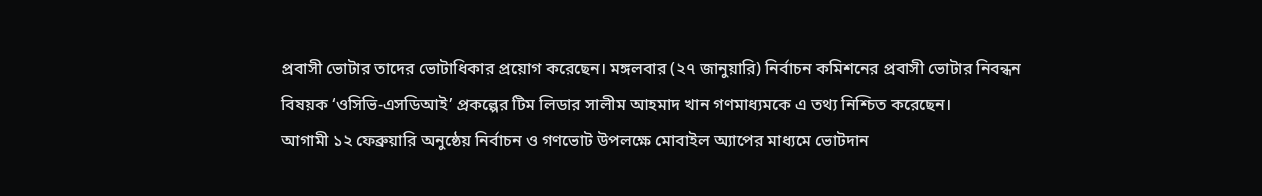প্রবাসী ভোটার তাদের ভোটাধিকার প্রয়োগ করেছেন। মঙ্গলবার (২৭ জানুয়ারি) নির্বাচন কমিশনের প্রবাসী ভোটার নিবন্ধন বিষয়ক ‘ওসিভি-এসডিআই’ প্রকল্পের টিম লিডার সালীম আহমাদ খান গণমাধ্যমকে এ তথ্য নিশ্চিত করেছেন।
আগামী ১২ ফেব্রুয়ারি অনুষ্ঠেয় নির্বাচন ও গণভোট উপলক্ষে মোবাইল অ্যাপের মাধ্যমে ভোটদান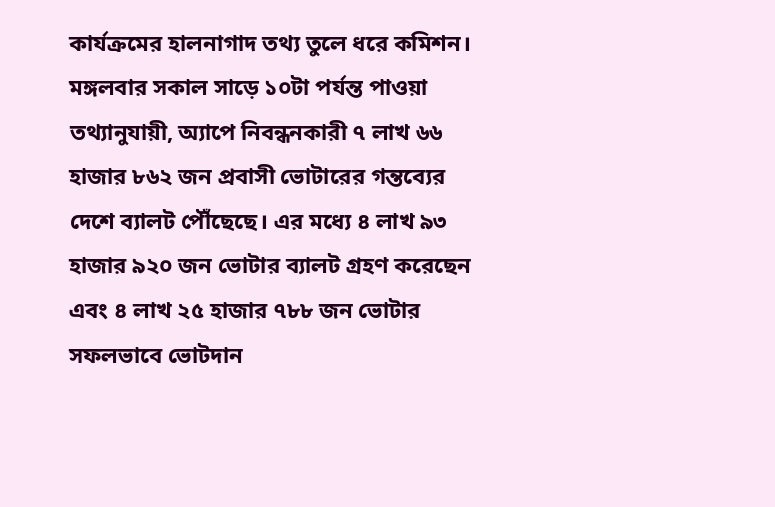কার্যক্রমের হালনাগাদ তথ্য তুলে ধরে কমিশন। মঙ্গলবার সকাল সাড়ে ১০টা পর্যন্ত পাওয়া তথ্যানুযায়ী, অ্যাপে নিবন্ধনকারী ৭ লাখ ৬৬ হাজার ৮৬২ জন প্রবাসী ভোটারের গন্তব্যের দেশে ব্যালট পৌঁছেছে। এর মধ্যে ৪ লাখ ৯৩ হাজার ৯২০ জন ভোটার ব্যালট গ্রহণ করেছেন এবং ৪ লাখ ২৫ হাজার ৭৮৮ জন ভোটার সফলভাবে ভোটদান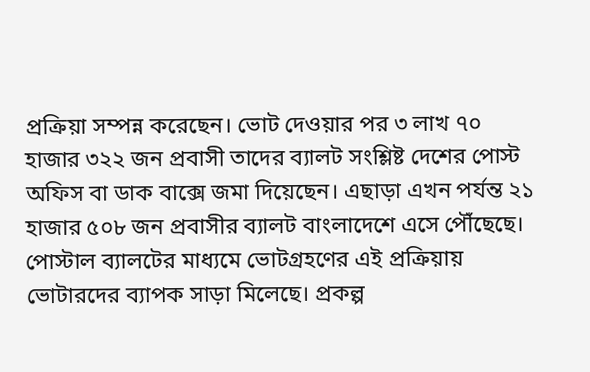প্রক্রিয়া সম্পন্ন করেছেন। ভোট দেওয়ার পর ৩ লাখ ৭০ হাজার ৩২২ জন প্রবাসী তাদের ব্যালট সংশ্লিষ্ট দেশের পোস্ট অফিস বা ডাক বাক্সে জমা দিয়েছেন। এছাড়া এখন পর্যন্ত ২১ হাজার ৫০৮ জন প্রবাসীর ব্যালট বাংলাদেশে এসে পৌঁছেছে।
পোস্টাল ব্যালটের মাধ্যমে ভোটগ্রহণের এই প্রক্রিয়ায় ভোটারদের ব্যাপক সাড়া মিলেছে। প্রকল্প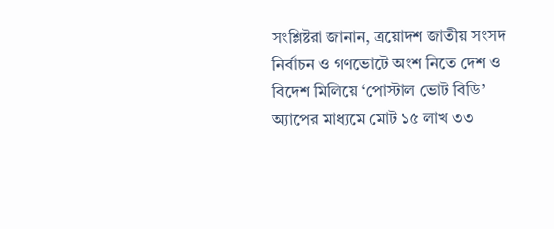সংশ্লিষ্টরা জানান, ত্রয়োদশ জাতীয় সংসদ নির্বাচন ও গণভোটে অংশ নিতে দেশ ও বিদেশ মিলিয়ে ‘পোস্টাল ভোট বিডি’ অ্যাপের মাধ্যমে মোট ১৫ লাখ ৩৩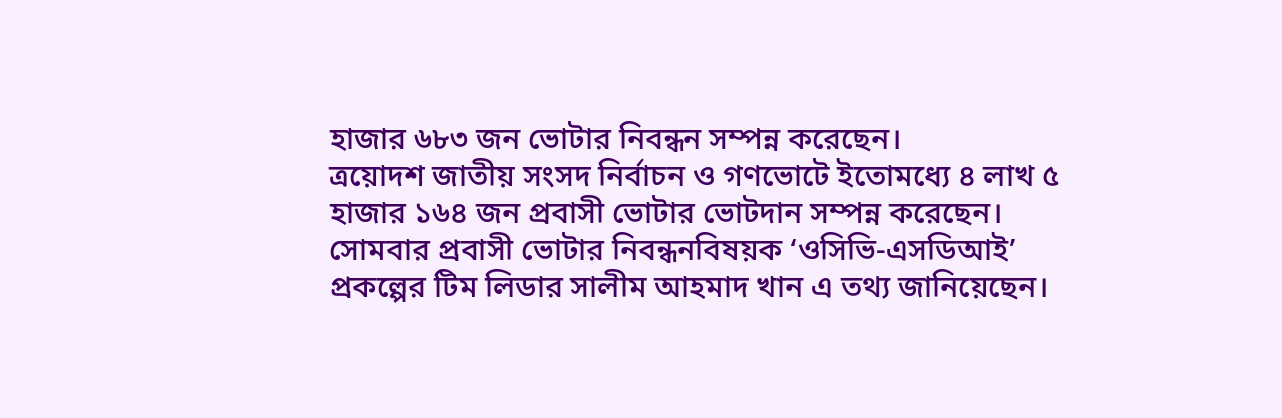হাজার ৬৮৩ জন ভোটার নিবন্ধন সম্পন্ন করেছেন।
ত্রয়োদশ জাতীয় সংসদ নির্বাচন ও গণভোটে ইতোমধ্যে ৪ লাখ ৫ হাজার ১৬৪ জন প্রবাসী ভোটার ভোটদান সম্পন্ন করেছেন। সোমবার প্রবাসী ভোটার নিবন্ধনবিষয়ক ‘ওসিভি-এসডিআই’ প্রকল্পের টিম লিডার সালীম আহমাদ খান এ তথ্য জানিয়েছেন।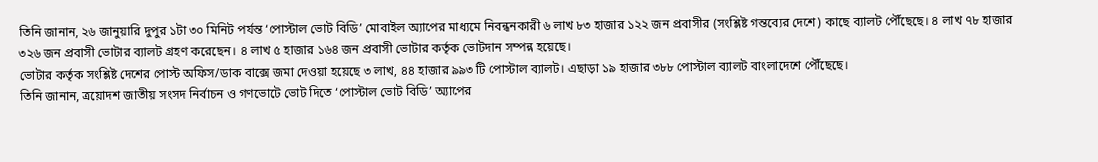তিনি জানান, ২৬ জানুয়ারি দুপুর ১টা ৩০ মিনিট পর্যন্ত ‘পোস্টাল ভোট বিডি’ মোবাইল অ্যাপের মাধ্যমে নিবন্ধনকারী ৬ লাখ ৮৩ হাজার ১২২ জন প্রবাসীর (সংশ্লিষ্ট গন্তব্যের দেশে) কাছে ব্যালট পৌঁছেছে। ৪ লাখ ৭৮ হাজার ৩২৬ জন প্রবাসী ভোটার ব্যালট গ্রহণ করেছেন। ৪ লাখ ৫ হাজার ১৬৪ জন প্রবাসী ভোটার কর্তৃক ভোটদান সম্পন্ন হয়েছে।
ভোটার কর্তৃক সংশ্লিষ্ট দেশের পোস্ট অফিস/ডাক বাক্সে জমা দেওয়া হয়েছে ৩ লাখ, ৪৪ হাজার ৯৯৩ টি পোস্টাল ব্যালট। এছাড়া ১৯ হাজার ৩৮৮ পোস্টাল ব্যালট বাংলাদেশে পৌঁছেছে।
তিনি জানান, ত্রয়োদশ জাতীয় সংসদ নির্বাচন ও গণভোটে ভোট দিতে ‘পোস্টাল ভোট বিডি’ অ্যাপের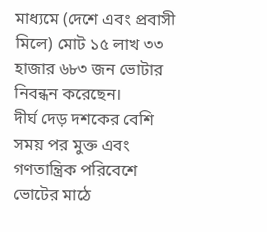মাধ্যমে (দেশে এবং প্রবাসী মিলে) মোট ১৫ লাখ ৩৩ হাজার ৬৮৩ জন ভোটার নিবন্ধন করেছেন।
দীর্ঘ দেড় দশকের বেশি সময় পর মুক্ত এবং গণতান্ত্রিক পরিবেশে ভোটের মাঠে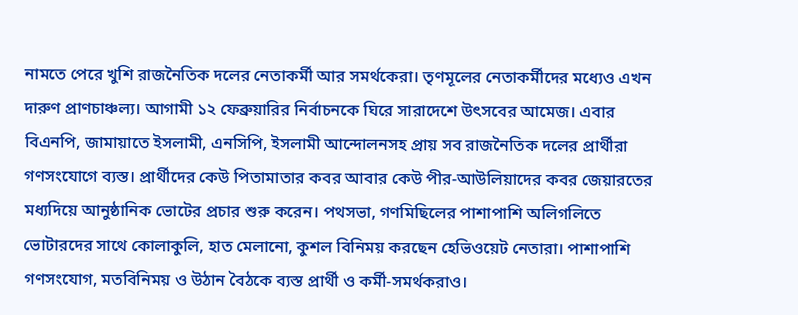নামতে পেরে খুশি রাজনৈতিক দলের নেতাকর্মী আর সমর্থকেরা। তৃণমূলের নেতাকর্মীদের মধ্যেও এখন দারুণ প্রাণচাঞ্চল্য। আগামী ১২ ফেব্রুয়ারির নির্বাচনকে ঘিরে সারাদেশে উৎসবের আমেজ। এবার বিএনপি, জামায়াতে ইসলামী, এনসিপি, ইসলামী আন্দোলনসহ প্রায় সব রাজনৈতিক দলের প্রার্থীরা গণসংযোগে ব্যস্ত। প্রার্থীদের কেউ পিতামাতার কবর আবার কেউ পীর-আউলিয়াদের কবর জেয়ারতের মধ্যদিয়ে আনুষ্ঠানিক ভোটের প্রচার শুরু করেন। পথসভা, গণমিছিলের পাশাপাশি অলিগলিতে ভোটারদের সাথে কোলাকুলি, হাত মেলানো, কুশল বিনিময় করছেন হেভিওয়েট নেতারা। পাশাপাশি গণসংযোগ, মতবিনিময় ও উঠান বৈঠকে ব্যস্ত প্রার্থী ও কর্মী-সমর্থকরাও।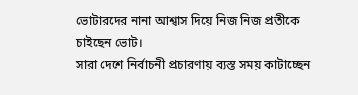ভোটারদের নানা আশ্বাস দিয়ে নিজ নিজ প্রতীকে চাইছেন ভোট।
সারা দেশে নির্বাচনী প্রচারণায় ব্যস্ত সময় কাটাচ্ছেন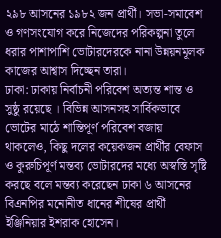২৯৮ আসনের ১৯৮২ জন প্রার্থী। সভা-সমাবেশ ও গণসংযোগ করে নিজেদের পরিকল্পনা তুলে ধরার পাশাপাশি ভোটারদেরকে নানা উন্নয়নমূলক কাজের আশ্বাস দিচ্ছেন তারা।
ঢাকা: ঢাকায় নির্বাচনী পরিবেশ অত্যন্ত শান্ত ও সুষ্ঠু রয়েছে । বিভিন্ন আসনসহ সার্বিকভাবে ভোটের মাঠে শান্তিপূর্ণ পরিবেশ বজায় থাকলেও, কিছু দলের কয়েকজন প্রার্থীর বেফাস ও কুরুচিপূর্ণ মন্তব্য ভোটারদের মধ্যে অস্বস্তি সৃষ্টি করছে বলে মন্তব্য করেছেন ঢাকা ৬ আসনের বিএনপির মনোনীত ধানের শীষের প্রার্থী ইঞ্জিনিয়ার ইশরাক হোসেন।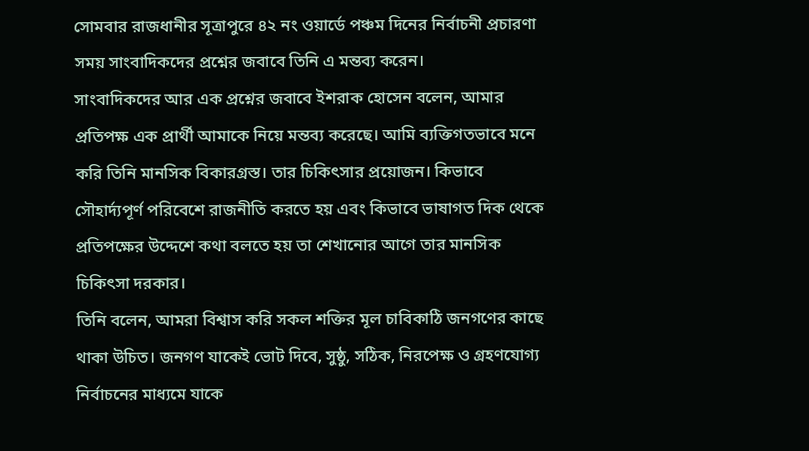সোমবার রাজধানীর সূত্রাপুরে ৪২ নং ওয়ার্ডে পঞ্চম দিনের নির্বাচনী প্রচারণা সময় সাংবাদিকদের প্রশ্নের জবাবে তিনি এ মন্তব্য করেন।
সাংবাদিকদের আর এক প্রশ্নের জবাবে ইশরাক হোসেন বলেন, আমার প্রতিপক্ষ এক প্রার্থী আমাকে নিয়ে মন্তব্য করেছে। আমি ব্যক্তিগতভাবে মনে করি তিনি মানসিক বিকারগ্রস্ত। তার চিকিৎসার প্রয়োজন। কিভাবে সৌহার্দ্যপূর্ণ পরিবেশে রাজনীতি করতে হয় এবং কিভাবে ভাষাগত দিক থেকে প্রতিপক্ষের উদ্দেশে কথা বলতে হয় তা শেখানোর আগে তার মানসিক চিকিৎসা দরকার।
তিনি বলেন, আমরা বিশ্বাস করি সকল শক্তির মূল চাবিকাঠি জনগণের কাছে থাকা উচিত। জনগণ যাকেই ভোট দিবে, সুষ্ঠু, সঠিক, নিরপেক্ষ ও গ্রহণযোগ্য নির্বাচনের মাধ্যমে যাকে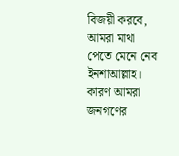বিজয়ী করবে, আমরা মাথা পেতে মেনে নেব ইনশাআল্লাহ। কারণ আমরা জনগণের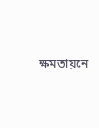ক্ষমতায়নে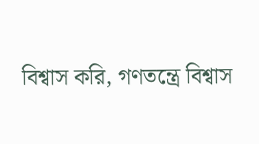বিশ্বাস করি, গণতন্ত্রে বিশ্বাস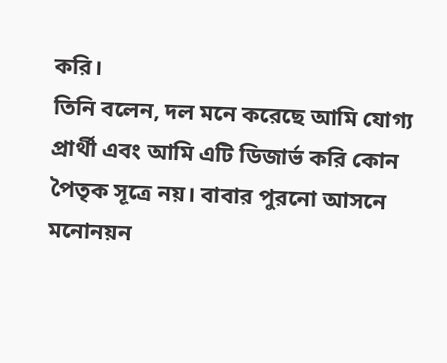করি।
তিনি বলেন, দল মনে করেছে আমি যোগ্য প্রার্থী এবং আমি এটি ডিজার্ভ করি কোন পৈতৃক সূত্রে নয়। বাবার পুরনো আসনে মনোনয়ন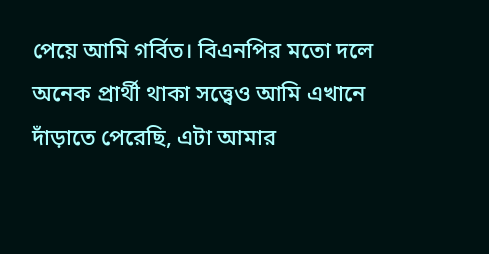পেয়ে আমি গর্বিত। বিএনপির মতো দলে অনেক প্রার্থী থাকা সত্ত্বেও আমি এখানে দাঁড়াতে পেরেছি, এটা আমার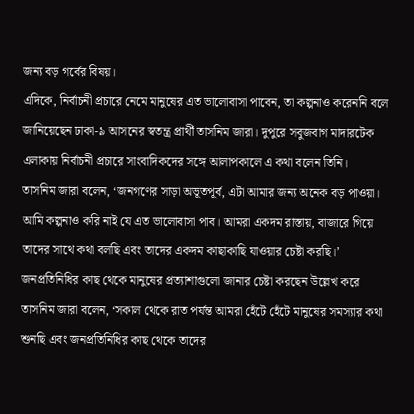জন্য বড় গর্বের বিষয়।
এদিকে, নির্বাচনী প্রচারে নেমে মানুষের এত ভালোবাসা পাবেন, তা কল্পনাও করেননি বলে জানিয়েছেন ঢাকা-৯ আসনের স্বতন্ত্র প্রার্থী তাসনিম জারা। দুপুরে সবুজবাগ মাদারটেক এলাকায় নির্বাচনী প্রচারে সাংবাদিকদের সঙ্গে আলাপকালে এ কথা বলেন তিনি।
তাসনিম জারা বলেন, ‘জনগণের সাড়া অভূতপূর্ব, এটা আমার জন্য অনেক বড় পাওয়া। আমি কল্পনাও করি নাই যে এত ভালোবাসা পাব। আমরা একদম রাস্তায়, বাজারে গিয়ে তাদের সাথে কথা বলছি এবং তাদের একদম কাছাকাছি যাওয়ার চেষ্টা করছি।’
জনপ্রতিনিধির কাছ থেকে মানুষের প্রত্যাশাগুলো জানার চেষ্টা করছেন উল্লেখ করে তাসনিম জারা বলেন, ‘সকাল থেকে রাত পর্যন্ত আমরা হেঁটে হেঁটে মানুষের সমস্যার কথা শুনছি এবং জনপ্রতিনিধির কাছ থেকে তাদের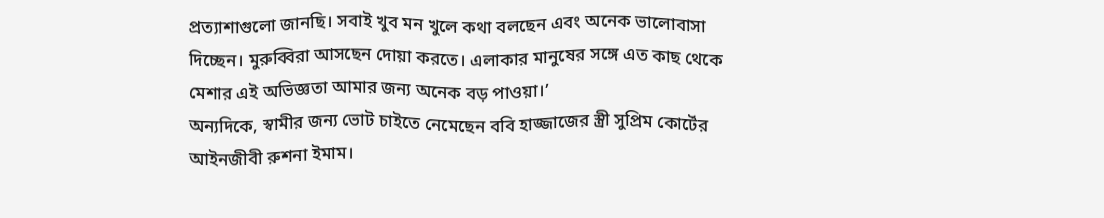প্রত্যাশাগুলো জানছি। সবাই খুব মন খুলে কথা বলছেন এবং অনেক ভালোবাসা দিচ্ছেন। মুরুব্বিরা আসছেন দোয়া করতে। এলাকার মানুষের সঙ্গে এত কাছ থেকে মেশার এই অভিজ্ঞতা আমার জন্য অনেক বড় পাওয়া।’
অন্যদিকে, স্বামীর জন্য ভোট চাইতে নেমেছেন ববি হাজ্জাজের স্ত্রী সুপ্রিম কোর্টের আইনজীবী রুশনা ইমাম।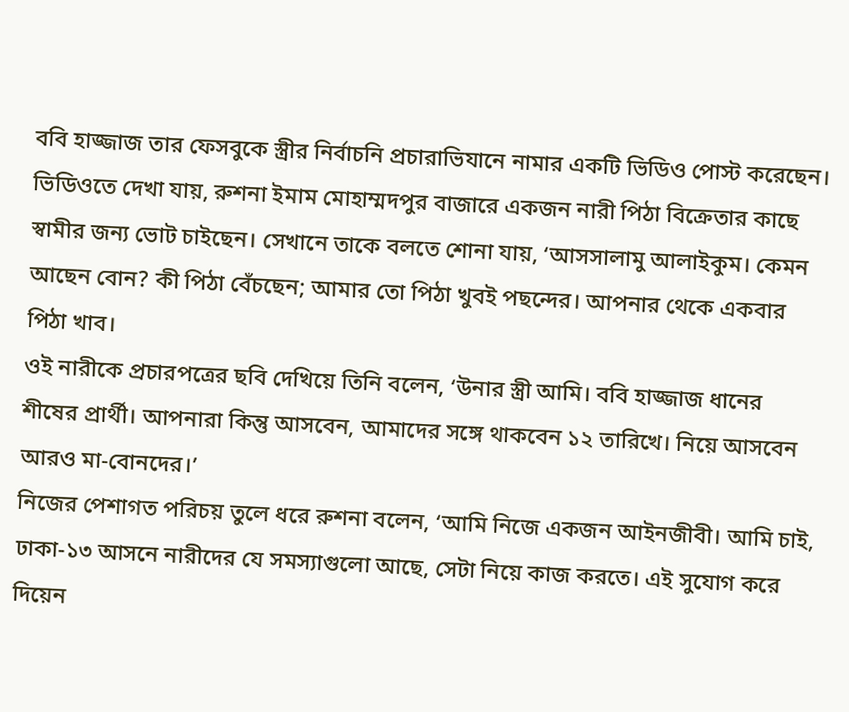ববি হাজ্জাজ তার ফেসবুকে স্ত্রীর নির্বাচনি প্রচারাভিযানে নামার একটি ভিডিও পোস্ট করেছেন।
ভিডিওতে দেখা যায়, রুশনা ইমাম মোহাম্মদপুর বাজারে একজন নারী পিঠা বিক্রেতার কাছে স্বামীর জন্য ভোট চাইছেন। সেখানে তাকে বলতে শোনা যায়, ‘আসসালামু আলাইকুম। কেমন আছেন বোন? কী পিঠা বেঁচছেন; আমার তো পিঠা খুবই পছন্দের। আপনার থেকে একবার পিঠা খাব।
ওই নারীকে প্রচারপত্রের ছবি দেখিয়ে তিনি বলেন, ‘উনার স্ত্রী আমি। ববি হাজ্জাজ ধানের শীষের প্রার্থী। আপনারা কিন্তু আসবেন, আমাদের সঙ্গে থাকবেন ১২ তারিখে। নিয়ে আসবেন আরও মা-বোনদের।’
নিজের পেশাগত পরিচয় তুলে ধরে রুশনা বলেন, ‘আমি নিজে একজন আইনজীবী। আমি চাই, ঢাকা-১৩ আসনে নারীদের যে সমস্যাগুলো আছে, সেটা নিয়ে কাজ করতে। এই সুযোগ করে দিয়েন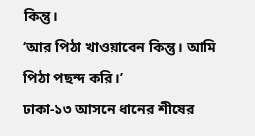কিন্তু।
‘আর পিঠা খাওয়াবেন কিন্তু। আমি পিঠা পছন্দ করি।’
ঢাকা-১৩ আসনে ধানের শীষের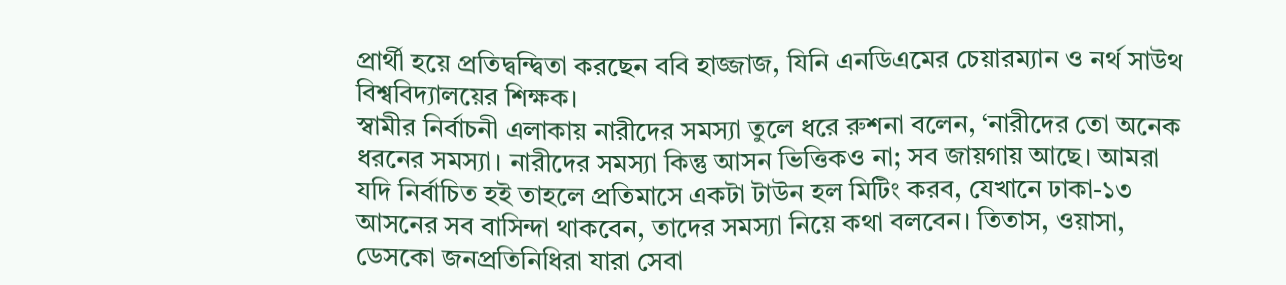প্রার্থী হয়ে প্রতিদ্বন্দ্বিতা করছেন ববি হাজ্জাজ, যিনি এনডিএমের চেয়ারম্যান ও নর্থ সাউথ বিশ্ববিদ্যালয়ের শিক্ষক।
স্বামীর নির্বাচনী এলাকায় নারীদের সমস্যা তুলে ধরে রুশনা বলেন, ‘নারীদের তো অনেক ধরনের সমস্যা। নারীদের সমস্যা কিন্তু আসন ভিত্তিকও না; সব জায়গায় আছে। আমরা যদি নির্বাচিত হই তাহলে প্রতিমাসে একটা টাউন হল মিটিং করব, যেখানে ঢাকা-১৩ আসনের সব বাসিন্দা থাকবেন, তাদের সমস্যা নিয়ে কথা বলবেন। তিতাস, ওয়াসা, ডেসকো জনপ্রতিনিধিরা যারা সেবা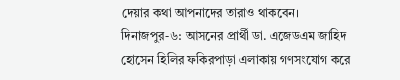দেয়ার কথা আপনাদের তারাও থাকবেন।
দিনাজপুর-৬: আসনের প্রার্থী ডা. এজেডএম জাহিদ হোসেন হিলির ফকিরপাড়া এলাকায় গণসংযোগ করে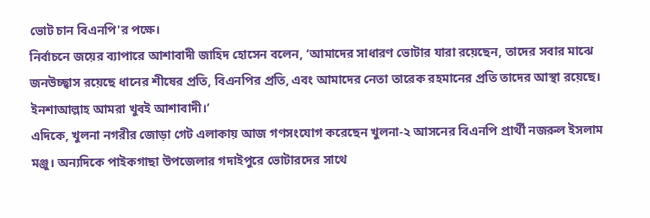ভোট চান বিএনপি'র পক্ষে।
নির্বাচনে জয়ের ব্যাপারে আশাবাদী জাহিদ হোসেন বলেন, ‘আমাদের সাধারণ ভোটার যারা রয়েছেন, তাদের সবার মাঝে জনউচ্ছ্বাস রয়েছে ধানের শীষের প্রতি, বিএনপির প্রতি, এবং আমাদের নেতা তারেক রহমানের প্রতি তাদের আস্থা রয়েছে। ইনশাআল্লাহ আমরা খুবই আশাবাদী।’
এদিকে, খুলনা নগরীর জোড়া গেট এলাকায় আজ গণসংযোগ করেছেন খুলনা-২ আসনের বিএনপি প্রার্থী নজরুল ইসলাম মঞ্জু। অন্যদিকে পাইকগাছা উপজেলার গদাইপুরে ভোটারদের সাথে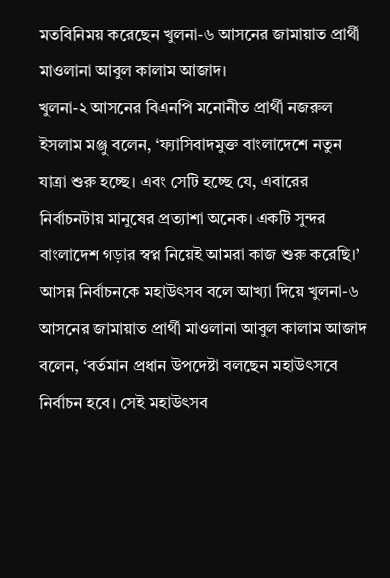মতবিনিময় করেছেন খুলনা-৬ আসনের জামায়াত প্রার্থী মাওলানা আবুল কালাম আজাদ।
খুলনা-২ আসনের বিএনপি মনোনীত প্রার্থী নজরুল ইসলাম মঞ্জু বলেন, ‘ফ্যাসিবাদমুক্ত বাংলাদেশে নতুন যাত্রা শুরু হচ্ছে। এবং সেটি হচ্ছে যে, এবারের নির্বাচনটায় মানুষের প্রত্যাশা অনেক। একটি সুন্দর বাংলাদেশ গড়ার স্বপ্ন নিয়েই আমরা কাজ শুরু করেছি।’
আসন্ন নির্বাচনকে মহাউৎসব বলে আখ্যা দিয়ে খুলনা-৬ আসনের জামায়াত প্রার্থী মাওলানা আবুল কালাম আজাদ বলেন, ‘বর্তমান প্রধান উপদেষ্টা বলছেন মহাউৎসবে নির্বাচন হবে। সেই মহাউৎসব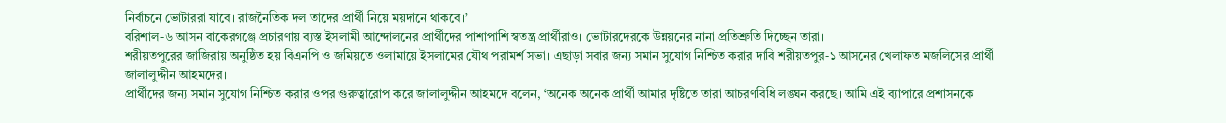নির্বাচনে ভোটাররা যাবে। রাজনৈতিক দল তাদের প্রার্থী নিয়ে ময়দানে থাকবে।’
বরিশাল-৬ আসন বাকেরগঞ্জে প্রচারণায় ব্যস্ত ইসলামী আন্দোলনের প্রার্থীদের পাশাপাশি স্বতন্ত্র প্রার্থীরাও। ভোটারদেরকে উন্নয়নের নানা প্রতিশ্রুতি দিচ্ছেন তারা।
শরীয়তপুরের জাজিরায় অনুষ্ঠিত হয় বিএনপি ও জমিয়তে ওলামায়ে ইসলামের যৌথ পরামর্শ সভা। এছাড়া সবার জন্য সমান সুযোগ নিশ্চিত করার দাবি শরীয়তপুর-১ আসনের খেলাফত মজলিসের প্রার্থী জালালুদ্দীন আহমদের।
প্রার্থীদের জন্য সমান সুযোগ নিশ্চিত করার ওপর গুরুত্বারোপ করে জালালুদ্দীন আহমদে বলেন, ‘অনেক অনেক প্রার্থী আমার দৃষ্টিতে তারা আচরণবিধি লঙ্ঘন করছে। আমি এই ব্যাপারে প্রশাসনকে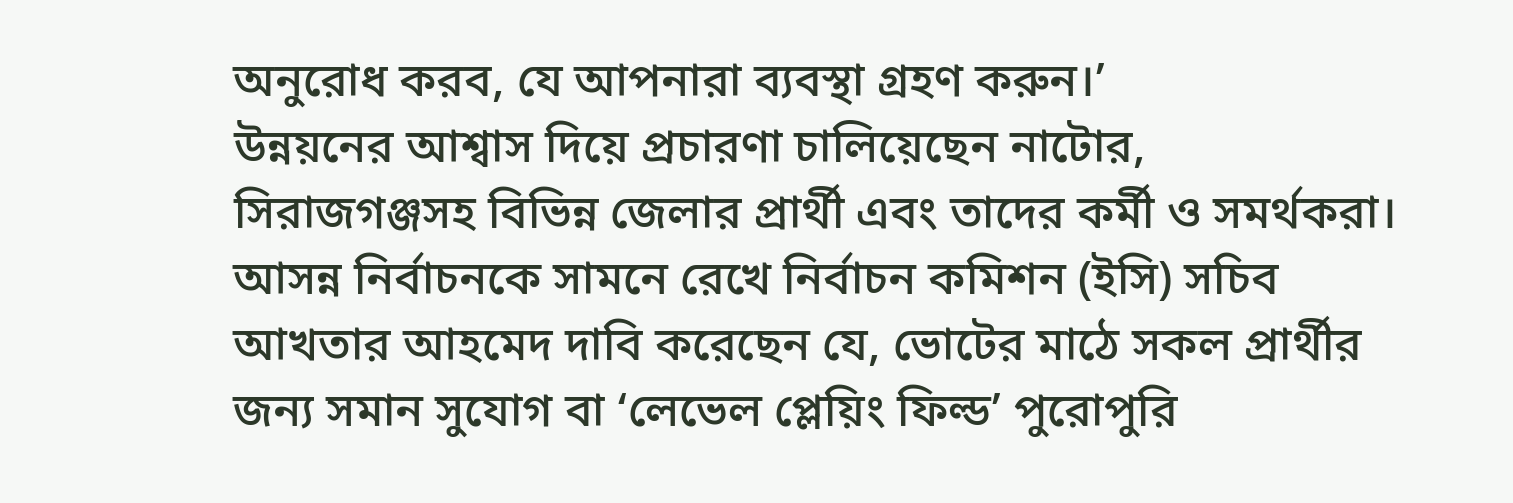অনুরোধ করব, যে আপনারা ব্যবস্থা গ্রহণ করুন।’
উন্নয়নের আশ্বাস দিয়ে প্রচারণা চালিয়েছেন নাটোর, সিরাজগঞ্জসহ বিভিন্ন জেলার প্রার্থী এবং তাদের কর্মী ও সমর্থকরা।
আসন্ন নির্বাচনকে সামনে রেখে নির্বাচন কমিশন (ইসি) সচিব আখতার আহমেদ দাবি করেছেন যে, ভোটের মাঠে সকল প্রার্থীর জন্য সমান সুযোগ বা ‘লেভেল প্লেয়িং ফিল্ড’ পুরোপুরি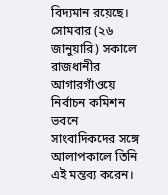বিদ্যমান রয়েছে। সোমবার (২৬ জানুয়ারি) সকালে রাজধানীর আগারগাঁওয়ে নির্বাচন কমিশন ভবনে সাংবাদিকদের সঙ্গে আলাপকালে তিনি এই মন্তব্য করেন।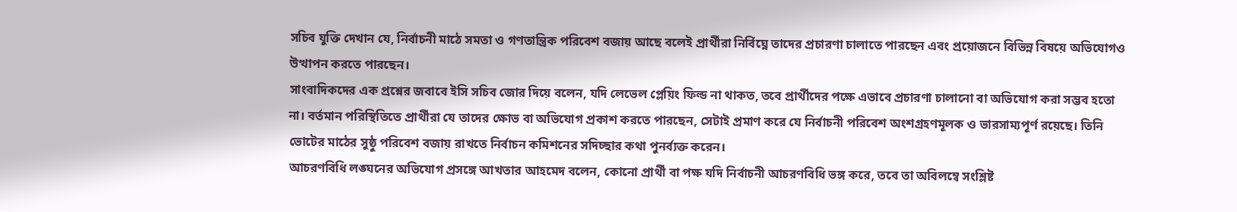সচিব যুক্তি দেখান যে, নির্বাচনী মাঠে সমতা ও গণতান্ত্রিক পরিবেশ বজায় আছে বলেই প্রার্থীরা নির্বিঘ্নে তাদের প্রচারণা চালাতে পারছেন এবং প্রয়োজনে বিভিন্ন বিষয়ে অভিযোগও উত্থাপন করতে পারছেন।
সাংবাদিকদের এক প্রশ্নের জবাবে ইসি সচিব জোর দিয়ে বলেন, যদি লেভেল প্লেয়িং ফিল্ড না থাকত, তবে প্রার্থীদের পক্ষে এভাবে প্রচারণা চালানো বা অভিযোগ করা সম্ভব হতো না। বর্তমান পরিস্থিতিতে প্রার্থীরা যে তাদের ক্ষোভ বা অভিযোগ প্রকাশ করতে পারছেন, সেটাই প্রমাণ করে যে নির্বাচনী পরিবেশ অংশগ্রহণমূলক ও ভারসাম্যপূর্ণ রয়েছে। তিনি ভোটের মাঠের সুষ্ঠু পরিবেশ বজায় রাখতে নির্বাচন কমিশনের সদিচ্ছার কথা পুনর্ব্যক্ত করেন।
আচরণবিধি লঙ্ঘনের অভিযোগ প্রসঙ্গে আখতার আহমেদ বলেন, কোনো প্রার্থী বা পক্ষ যদি নির্বাচনী আচরণবিধি ভঙ্গ করে, তবে তা অবিলম্বে সংশ্লিষ্ট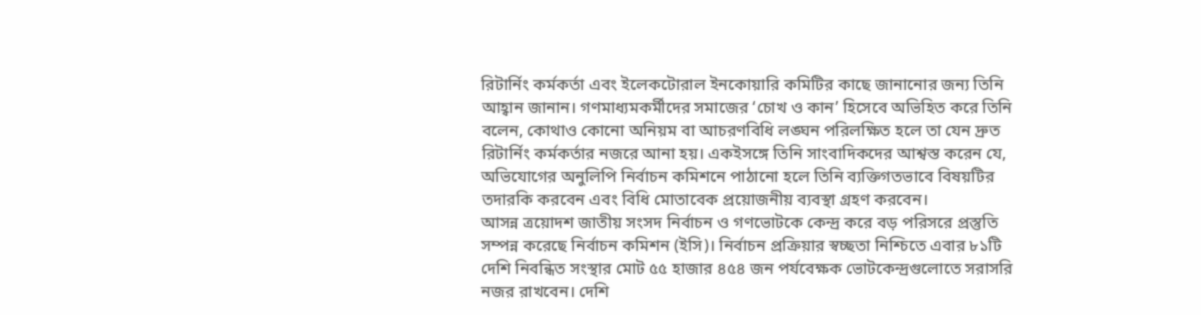রিটার্নিং কর্মকর্তা এবং ইলেকটোরাল ইনকোয়ারি কমিটির কাছে জানানোর জন্য তিনি আহ্বান জানান। গণমাধ্যমকর্মীদের সমাজের ‘চোখ ও কান’ হিসেবে অভিহিত করে তিনি বলেন, কোথাও কোনো অনিয়ম বা আচরণবিধি লঙ্ঘন পরিলক্ষিত হলে তা যেন দ্রুত রিটার্নিং কর্মকর্তার নজরে আনা হয়। একইসঙ্গে তিনি সাংবাদিকদের আশ্বস্ত করেন যে, অভিযোগের অনুলিপি নির্বাচন কমিশনে পাঠানো হলে তিনি ব্যক্তিগতভাবে বিষয়টির তদারকি করবেন এবং বিধি মোতাবেক প্রয়োজনীয় ব্যবস্থা গ্রহণ করবেন।
আসন্ন ত্রয়োদশ জাতীয় সংসদ নির্বাচন ও গণভোটকে কেন্দ্র করে বড় পরিসরে প্রস্তুতি সম্পন্ন করেছে নির্বাচন কমিশন (ইসি)। নির্বাচন প্রক্রিয়ার স্বচ্ছতা নিশ্চিতে এবার ৮১টি দেশি নিবন্ধিত সংস্থার মোট ৫৫ হাজার ৪৫৪ জন পর্যবেক্ষক ভোটকেন্দ্রগুলোতে সরাসরি নজর রাখবেন। দেশি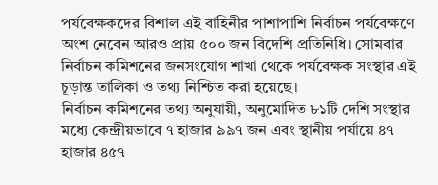পর্যবেক্ষকদের বিশাল এই বাহিনীর পাশাপাশি নির্বাচন পর্যবেক্ষণে অংশ নেবেন আরও প্রায় ৫০০ জন বিদেশি প্রতিনিধি। সোমবার নির্বাচন কমিশনের জনসংযোগ শাখা থেকে পর্যবেক্ষক সংস্থার এই চূড়ান্ত তালিকা ও তথ্য নিশ্চিত করা হয়েছে।
নির্বাচন কমিশনের তথ্য অনুযায়ী, অনুমোদিত ৮১টি দেশি সংস্থার মধ্যে কেন্দ্রীয়ভাবে ৭ হাজার ৯৯৭ জন এবং স্থানীয় পর্যায়ে ৪৭ হাজার ৪৫৭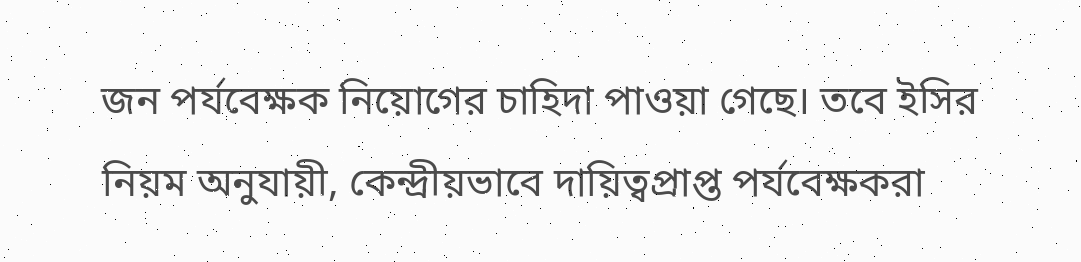জন পর্যবেক্ষক নিয়োগের চাহিদা পাওয়া গেছে। তবে ইসির নিয়ম অনুযায়ী, কেন্দ্রীয়ভাবে দায়িত্বপ্রাপ্ত পর্যবেক্ষকরা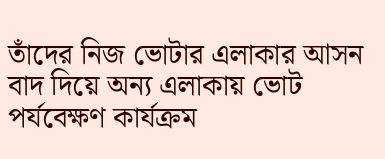তাঁদের নিজ ভোটার এলাকার আসন বাদ দিয়ে অন্য এলাকায় ভোট পর্যবেক্ষণ কার্যক্রম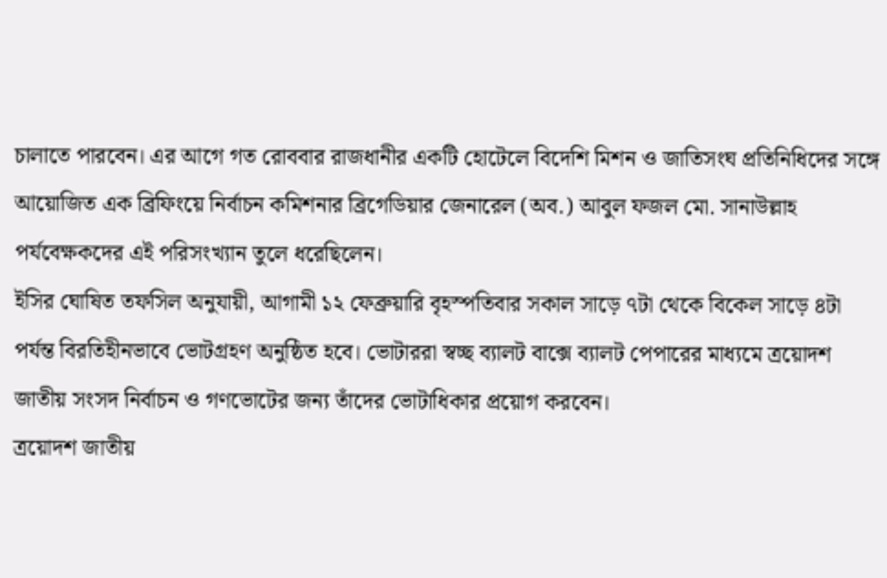চালাতে পারবেন। এর আগে গত রোববার রাজধানীর একটি হোটেলে বিদেশি মিশন ও জাতিসংঘ প্রতিনিধিদের সঙ্গে আয়োজিত এক ব্রিফিংয়ে নির্বাচন কমিশনার ব্রিগেডিয়ার জেনারেল (অব.) আবুল ফজল মো. সানাউল্লাহ পর্যবেক্ষকদের এই পরিসংখ্যান তুলে ধরেছিলেন।
ইসির ঘোষিত তফসিল অনুযায়ী, আগামী ১২ ফেব্রুয়ারি বৃহস্পতিবার সকাল সাড়ে ৭টা থেকে বিকেল সাড়ে ৪টা পর্যন্ত বিরতিহীনভাবে ভোটগ্রহণ অনুষ্ঠিত হবে। ভোটাররা স্বচ্ছ ব্যালট বাক্সে ব্যালট পেপারের মাধ্যমে ত্রয়োদশ জাতীয় সংসদ নির্বাচন ও গণভোটের জন্য তাঁদের ভোটাধিকার প্রয়োগ করবেন।
ত্রয়োদশ জাতীয়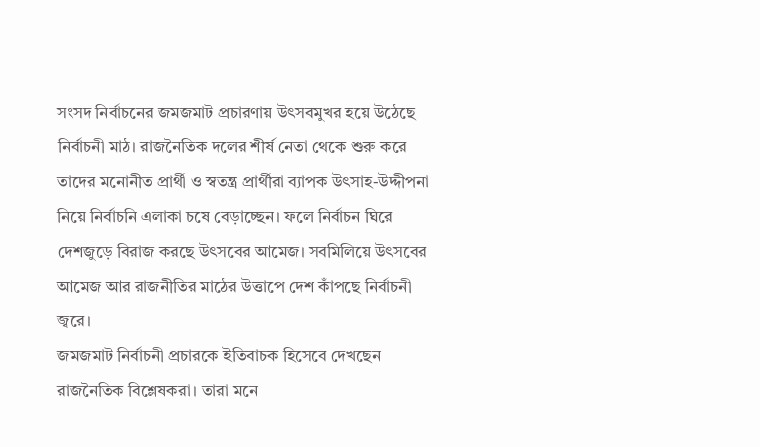সংসদ নির্বাচনের জমজমাট প্রচারণায় উৎসবমুখর হয়ে উঠেছে নির্বাচনী মাঠ। রাজনৈতিক দলের শীর্ষ নেতা থেকে শুরু করে তাদের মনোনীত প্রার্থী ও স্বতন্ত্র প্রার্থীরা ব্যাপক উৎসাহ-উদ্দীপনা নিয়ে নির্বাচনি এলাকা চষে বেড়াচ্ছেন। ফলে নির্বাচন ঘিরে দেশজুড়ে বিরাজ করছে উৎসবের আমেজ। সবমিলিয়ে উৎসবের আমেজ আর রাজনীতির মাঠের উত্তাপে দেশ কাঁপছে নির্বাচনী জ্বরে।
জমজমাট নির্বাচনী প্রচারকে ইতিবাচক হিসেবে দেখছেন রাজনৈতিক বিশ্লেষকরা। তারা মনে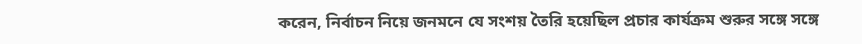করেন, নির্বাচন নিয়ে জনমনে যে সংশয় তৈরি হয়েছিল প্রচার কার্যক্রম শুরুর সঙ্গে সঙ্গে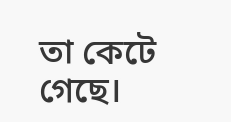তা কেটে গেছে।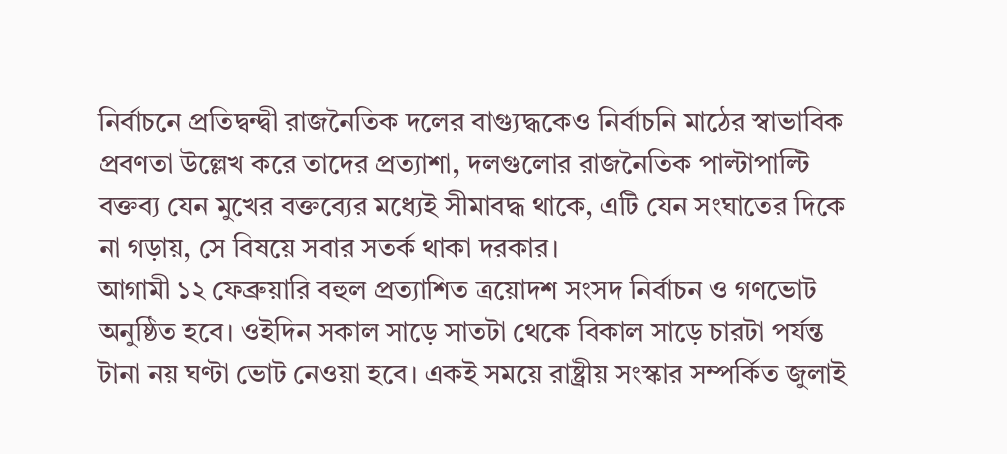নির্বাচনে প্রতিদ্বন্দ্বী রাজনৈতিক দলের বাগ্যুদ্ধকেও নির্বাচনি মাঠের স্বাভাবিক প্রবণতা উল্লেখ করে তাদের প্রত্যাশা, দলগুলোর রাজনৈতিক পাল্টাপাল্টি বক্তব্য যেন মুখের বক্তব্যের মধ্যেই সীমাবদ্ধ থাকে, এটি যেন সংঘাতের দিকে না গড়ায়, সে বিষয়ে সবার সতর্ক থাকা দরকার।
আগামী ১২ ফেব্রুয়ারি বহুল প্রত্যাশিত ত্রয়োদশ সংসদ নির্বাচন ও গণভোট অনুষ্ঠিত হবে। ওইদিন সকাল সাড়ে সাতটা থেকে বিকাল সাড়ে চারটা পর্যন্ত টানা নয় ঘণ্টা ভোট নেওয়া হবে। একই সময়ে রাষ্ট্রীয় সংস্কার সম্পর্কিত জুলাই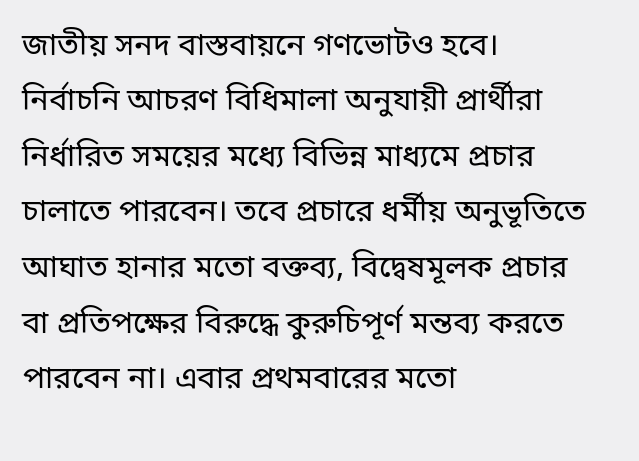জাতীয় সনদ বাস্তবায়নে গণভোটও হবে।
নির্বাচনি আচরণ বিধিমালা অনুযায়ী প্রার্থীরা নির্ধারিত সময়ের মধ্যে বিভিন্ন মাধ্যমে প্রচার চালাতে পারবেন। তবে প্রচারে ধর্মীয় অনুভূতিতে আঘাত হানার মতো বক্তব্য, বিদ্বেষমূলক প্রচার বা প্রতিপক্ষের বিরুদ্ধে কুরুচিপূর্ণ মন্তব্য করতে পারবেন না। এবার প্রথমবারের মতো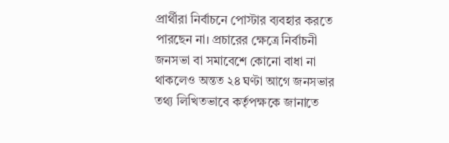প্রার্থীরা নির্বাচনে পোস্টার ব্যবহার করতে পারছেন না। প্রচারের ক্ষেত্রে নির্বাচনী জনসভা বা সমাবেশে কোনো বাধা না থাকলেও অন্তত ২৪ ঘণ্টা আগে জনসভার তথ্য লিখিতভাবে কর্তৃপক্ষকে জানাতে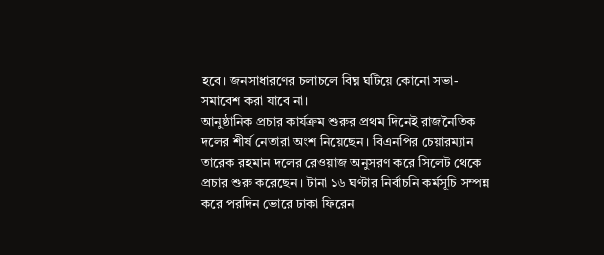হবে। জনসাধারণের চলাচলে বিঘ্ন ঘটিয়ে কোনো সভা-সমাবেশ করা যাবে না।
আনুষ্ঠানিক প্রচার কার্যক্রম শুরুর প্রথম দিনেই রাজনৈতিক দলের শীর্ষ নেতারা অংশ নিয়েছেন। বিএনপির চেয়ারম্যান তারেক রহমান দলের রেওয়াজ অনুসরণ করে সিলেট থেকে প্রচার শুরু করেছেন। টানা ১৬ ঘণ্টার নির্বাচনি কর্মসূচি সম্পন্ন করে পরদিন ভোরে ঢাকা ফিরেন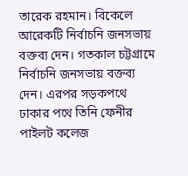তারেক রহমান। বিকেলে আরেকটি নির্বাচনি জনসভায় বক্তব্য দেন। গতকাল চট্টগ্রামে নির্বাচনি জনসভায় বক্তব্য দেন। এরপর সড়কপথে ঢাকার পথে তিনি ফেনীর পাইলট কলেজ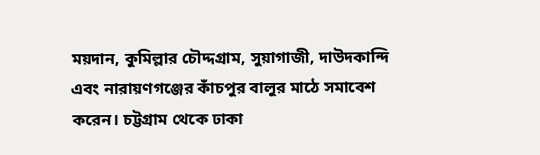ময়দান, কুমিল্লার চৌদ্দগ্রাম, সুয়াগাজী, দাউদকান্দি এবং নারায়ণগঞ্জের কাঁচপুর বালুর মাঠে সমাবেশ করেন। চট্টগ্রাম থেকে ঢাকা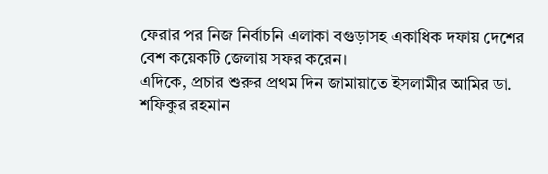ফেরার পর নিজ নির্বাচনি এলাকা বগুড়াসহ একাধিক দফায় দেশের বেশ কয়েকটি জেলায় সফর করেন।
এদিকে, প্রচার শুরুর প্রথম দিন জামায়াতে ইসলামীর আমির ডা. শফিকুর রহমান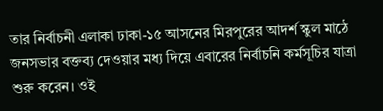তার নির্বাচনী এলাকা ঢাকা-১৫ আসনের মিরপুরের আদর্শ স্কুল মাঠে জনসভার বক্তব্য দেওয়ার মধ্য দিয়ে এবারের নির্বাচনি কর্মসূচির যাত্রা শুরু করেন। ওই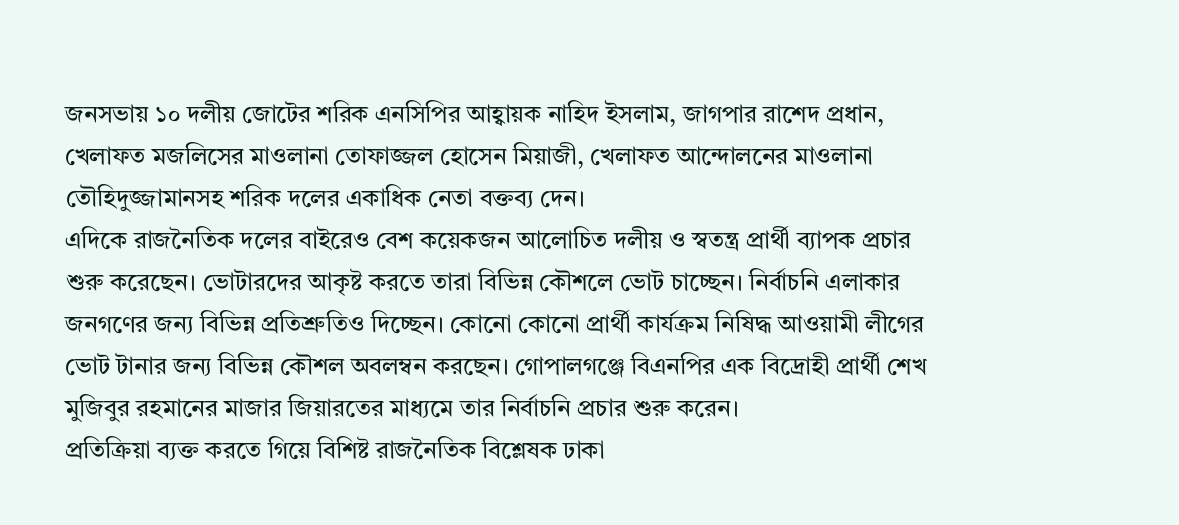জনসভায় ১০ দলীয় জোটের শরিক এনসিপির আহ্বায়ক নাহিদ ইসলাম, জাগপার রাশেদ প্রধান, খেলাফত মজলিসের মাওলানা তোফাজ্জল হোসেন মিয়াজী, খেলাফত আন্দোলনের মাওলানা তৌহিদুজ্জামানসহ শরিক দলের একাধিক নেতা বক্তব্য দেন।
এদিকে রাজনৈতিক দলের বাইরেও বেশ কয়েকজন আলোচিত দলীয় ও স্বতন্ত্র প্রার্থী ব্যাপক প্রচার শুরু করেছেন। ভোটারদের আকৃষ্ট করতে তারা বিভিন্ন কৌশলে ভোট চাচ্ছেন। নির্বাচনি এলাকার জনগণের জন্য বিভিন্ন প্রতিশ্রুতিও দিচ্ছেন। কোনো কোনো প্রার্থী কার্যক্রম নিষিদ্ধ আওয়ামী লীগের ভোট টানার জন্য বিভিন্ন কৌশল অবলম্বন করছেন। গোপালগঞ্জে বিএনপির এক বিদ্রোহী প্রার্থী শেখ মুজিবুর রহমানের মাজার জিয়ারতের মাধ্যমে তার নির্বাচনি প্রচার শুরু করেন।
প্রতিক্রিয়া ব্যক্ত করতে গিয়ে বিশিষ্ট রাজনৈতিক বিশ্লেষক ঢাকা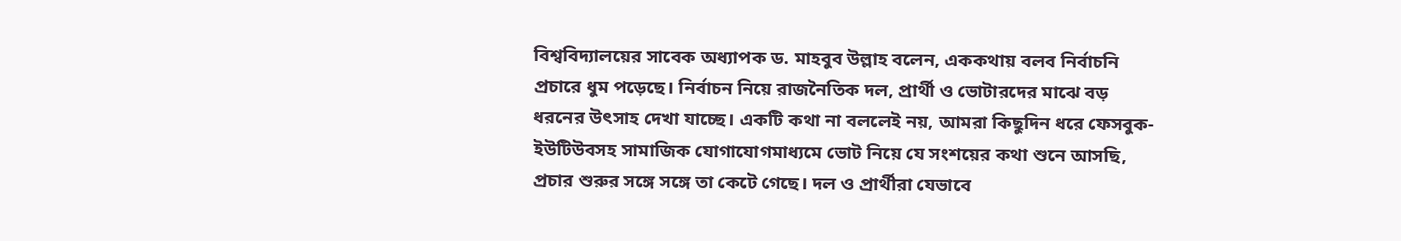বিশ্ববিদ্যালয়ের সাবেক অধ্যাপক ড. মাহবুব উল্লাহ বলেন, এককথায় বলব নির্বাচনি প্রচারে ধুম পড়েছে। নির্বাচন নিয়ে রাজনৈতিক দল, প্রার্থী ও ভোটারদের মাঝে বড় ধরনের উৎসাহ দেখা যাচ্ছে। একটি কথা না বললেই নয়, আমরা কিছুদিন ধরে ফেসবুক-ইউটিউবসহ সামাজিক যোগাযোগমাধ্যমে ভোট নিয়ে যে সংশয়ের কথা শুনে আসছি, প্রচার শুরুর সঙ্গে সঙ্গে তা কেটে গেছে। দল ও প্রার্থীরা যেভাবে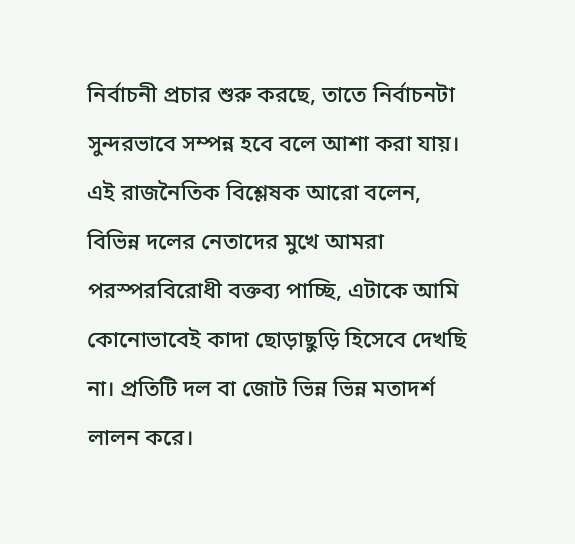নির্বাচনী প্রচার শুরু করছে, তাতে নির্বাচনটা সুন্দরভাবে সম্পন্ন হবে বলে আশা করা যায়।
এই রাজনৈতিক বিশ্লেষক আরো বলেন, বিভিন্ন দলের নেতাদের মুখে আমরা পরস্পরবিরোধী বক্তব্য পাচ্ছি, এটাকে আমি কোনোভাবেই কাদা ছোড়াছুড়ি হিসেবে দেখছি না। প্রতিটি দল বা জোট ভিন্ন ভিন্ন মতাদর্শ লালন করে।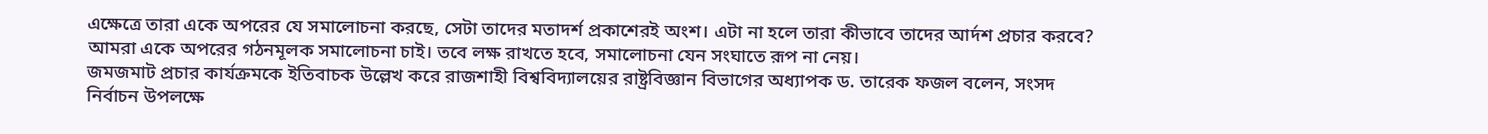এক্ষেত্রে তারা একে অপরের যে সমালোচনা করছে, সেটা তাদের মতাদর্শ প্রকাশেরই অংশ। এটা না হলে তারা কীভাবে তাদের আর্দশ প্রচার করবে? আমরা একে অপরের গঠনমূলক সমালোচনা চাই। তবে লক্ষ রাখতে হবে, সমালোচনা যেন সংঘাতে রূপ না নেয়।
জমজমাট প্রচার কার্যক্রমকে ইতিবাচক উল্লেখ করে রাজশাহী বিশ্ববিদ্যালয়ের রাষ্ট্রবিজ্ঞান বিভাগের অধ্যাপক ড. তারেক ফজল বলেন, সংসদ নির্বাচন উপলক্ষে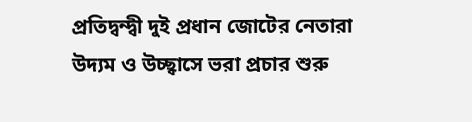প্রতিদ্বন্দ্বী দুই প্রধান জোটের নেতারা উদ্যম ও উচ্ছ্বাসে ভরা প্রচার শুরু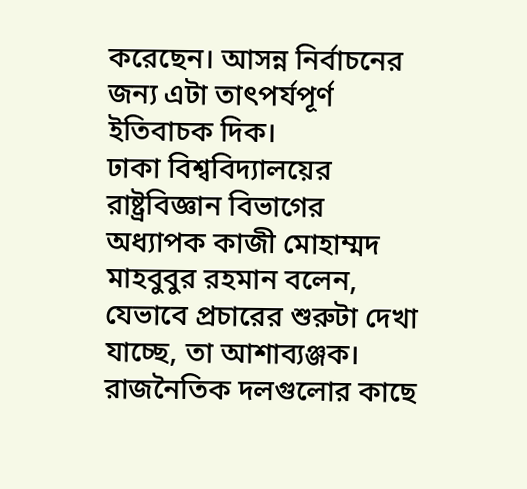করেছেন। আসন্ন নির্বাচনের জন্য এটা তাৎপর্যপূর্ণ ইতিবাচক দিক।
ঢাকা বিশ্ববিদ্যালয়ের রাষ্ট্রবিজ্ঞান বিভাগের অধ্যাপক কাজী মোহাম্মদ মাহবুবুর রহমান বলেন, যেভাবে প্রচারের শুরুটা দেখা যাচ্ছে, তা আশাব্যঞ্জক। রাজনৈতিক দলগুলোর কাছে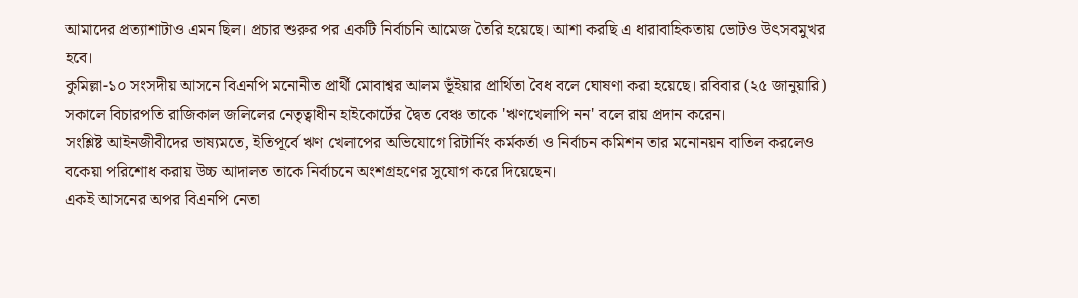আমাদের প্রত্যাশাটাও এমন ছিল। প্রচার শুরুর পর একটি নির্বাচনি আমেজ তৈরি হয়েছে। আশা করছি এ ধারাবাহিকতায় ভোটও উৎসবমুখর হবে।
কুমিল্লা-১০ সংসদীয় আসনে বিএনপি মনোনীত প্রার্থী মোবাশ্বর আলম ভূঁইয়ার প্রার্থিতা বৈধ বলে ঘোষণা করা হয়েছে। রবিবার (২৫ জানুয়ারি) সকালে বিচারপতি রাজিকাল জলিলের নেতৃত্বাধীন হাইকোর্টের দ্বৈত বেঞ্চ তাকে 'ঋণখেলাপি নন' বলে রায় প্রদান করেন।
সংশ্লিষ্ট আইনজীবীদের ভাষ্যমতে, ইতিপূর্বে ঋণ খেলাপের অভিযোগে রিটার্নিং কর্মকর্তা ও নির্বাচন কমিশন তার মনোনয়ন বাতিল করলেও বকেয়া পরিশোধ করায় উচ্চ আদালত তাকে নির্বাচনে অংশগ্রহণের সুযোগ করে দিয়েছেন।
একই আসনের অপর বিএনপি নেতা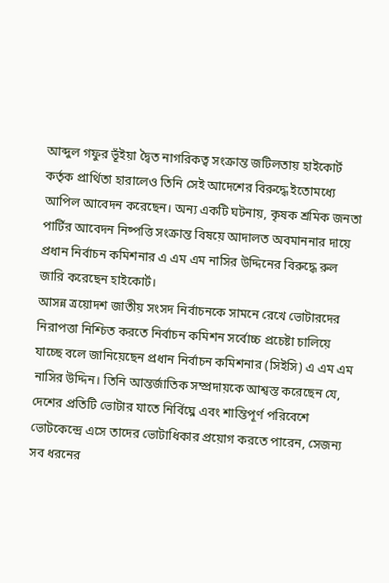আব্দুল গফুর ভূঁইয়া দ্বৈত নাগরিকত্ব সংক্রান্ত জটিলতায় হাইকোর্ট কর্তৃক প্রার্থিতা হারালেও তিনি সেই আদেশের বিরুদ্ধে ইতোমধ্যে আপিল আবেদন করেছেন। অন্য একটি ঘটনায়, কৃষক শ্রমিক জনতা পার্টির আবেদন নিষ্পত্তি সংক্রান্ত বিষয়ে আদালত অবমাননার দায়ে প্রধান নির্বাচন কমিশনার এ এম এম নাসির উদ্দিনের বিরুদ্ধে রুল জারি করেছেন হাইকোর্ট।
আসন্ন ত্রয়োদশ জাতীয় সংসদ নির্বাচনকে সামনে রেখে ভোটারদের নিরাপত্তা নিশ্চিত করতে নির্বাচন কমিশন সর্বোচ্চ প্রচেষ্টা চালিয়ে যাচ্ছে বলে জানিয়েছেন প্রধান নির্বাচন কমিশনার (সিইসি) এ এম এম নাসির উদ্দিন। তিনি আন্তর্জাতিক সম্প্রদায়কে আশ্বস্ত করেছেন যে, দেশের প্রতিটি ভোটার যাতে নির্বিঘ্নে এবং শান্তিপূর্ণ পরিবেশে ভোটকেন্দ্রে এসে তাদের ভোটাধিকার প্রয়োগ করতে পারেন, সেজন্য সব ধরনের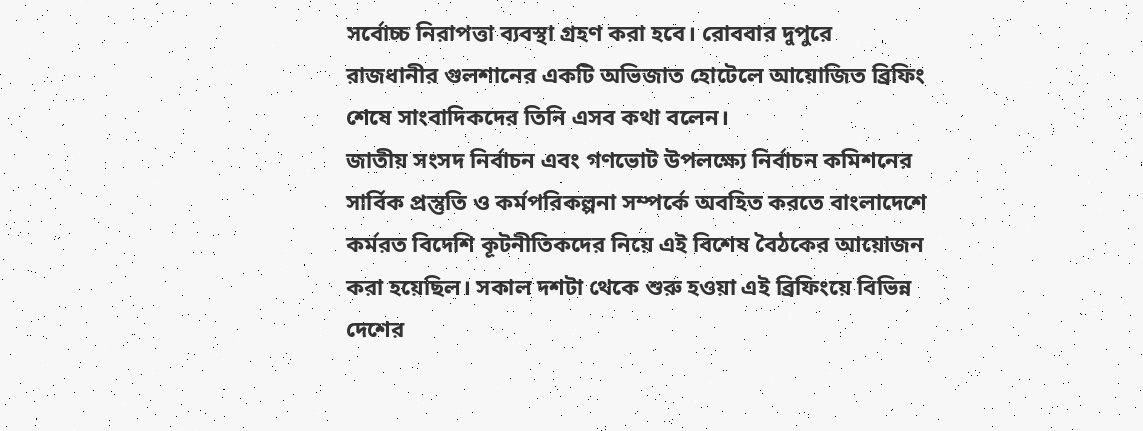সর্বোচ্চ নিরাপত্তা ব্যবস্থা গ্রহণ করা হবে। রোববার দুপুরে রাজধানীর গুলশানের একটি অভিজাত হোটেলে আয়োজিত ব্রিফিং শেষে সাংবাদিকদের তিনি এসব কথা বলেন।
জাতীয় সংসদ নির্বাচন এবং গণভোট উপলক্ষ্যে নির্বাচন কমিশনের সার্বিক প্রস্তুতি ও কর্মপরিকল্পনা সম্পর্কে অবহিত করতে বাংলাদেশে কর্মরত বিদেশি কূটনীতিকদের নিয়ে এই বিশেষ বৈঠকের আয়োজন করা হয়েছিল। সকাল দশটা থেকে শুরু হওয়া এই ব্রিফিংয়ে বিভিন্ন দেশের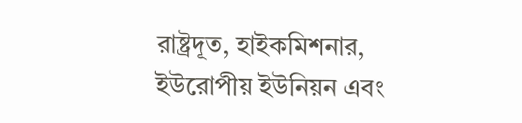রাষ্ট্রদূত, হাইকমিশনার, ইউরোপীয় ইউনিয়ন এবং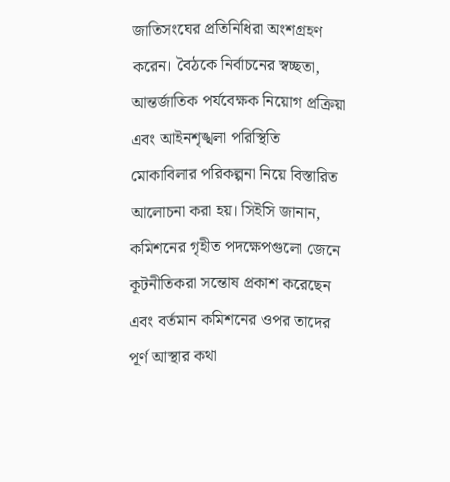জাতিসংঘের প্রতিনিধিরা অংশগ্রহণ করেন। বৈঠকে নির্বাচনের স্বচ্ছতা, আন্তর্জাতিক পর্যবেক্ষক নিয়োগ প্রক্রিয়া এবং আইনশৃঙ্খলা পরিস্থিতি মোকাবিলার পরিকল্পনা নিয়ে বিস্তারিত আলোচনা করা হয়। সিইসি জানান, কমিশনের গৃহীত পদক্ষেপগুলো জেনে কূটনীতিকরা সন্তোষ প্রকাশ করেছেন এবং বর্তমান কমিশনের ওপর তাদের পূর্ণ আস্থার কথা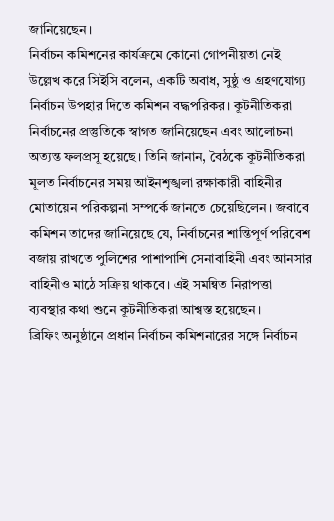জানিয়েছেন।
নির্বাচন কমিশনের কার্যক্রমে কোনো গোপনীয়তা নেই উল্লেখ করে সিইসি বলেন, একটি অবাধ, সুষ্ঠু ও গ্রহণযোগ্য নির্বাচন উপহার দিতে কমিশন বদ্ধপরিকর। কূটনীতিকরা নির্বাচনের প্রস্তুতিকে স্বাগত জানিয়েছেন এবং আলোচনা অত্যন্ত ফলপ্রসূ হয়েছে। তিনি জানান, বৈঠকে কূটনীতিকরা মূলত নির্বাচনের সময় আইনশৃঙ্খলা রক্ষাকারী বাহিনীর মোতায়েন পরিকল্পনা সম্পর্কে জানতে চেয়েছিলেন। জবাবে কমিশন তাদের জানিয়েছে যে, নির্বাচনের শান্তিপূর্ণ পরিবেশ বজায় রাখতে পুলিশের পাশাপাশি সেনাবাহিনী এবং আনসার বাহিনীও মাঠে সক্রিয় থাকবে। এই সমন্বিত নিরাপত্তা ব্যবস্থার কথা শুনে কূটনীতিকরা আশ্বস্ত হয়েছেন।
ব্রিফিং অনুষ্ঠানে প্রধান নির্বাচন কমিশনারের সঙ্গে নির্বাচন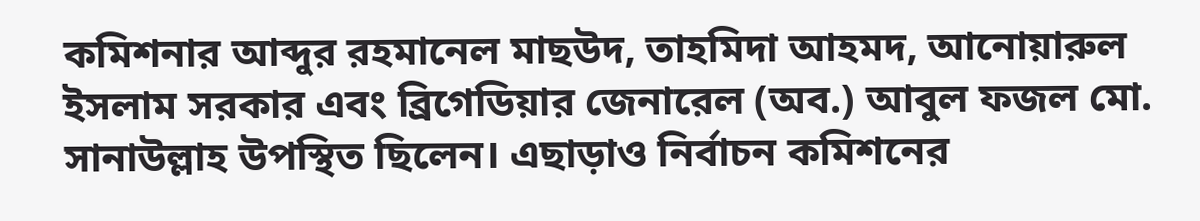কমিশনার আব্দুর রহমানেল মাছউদ, তাহমিদা আহমদ, আনোয়ারুল ইসলাম সরকার এবং ব্রিগেডিয়ার জেনারেল (অব.) আবুল ফজল মো. সানাউল্লাহ উপস্থিত ছিলেন। এছাড়াও নির্বাচন কমিশনের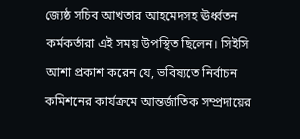জ্যেষ্ঠ সচিব আখতার আহমেদসহ ঊর্ধ্বতন কর্মকর্তারা এই সময় উপস্থিত ছিলেন। সিইসি আশা প্রকাশ করেন যে, ভবিষ্যতে নির্বাচন কমিশনের কার্যক্রমে আন্তর্জাতিক সম্প্রদায়ের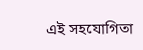এই সহযোগিতা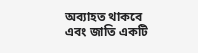অব্যাহত থাকবে এবং জাতি একটি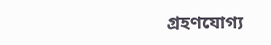গ্রহণযোগ্য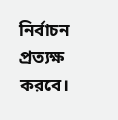নির্বাচন প্রত্যক্ষ করবে।